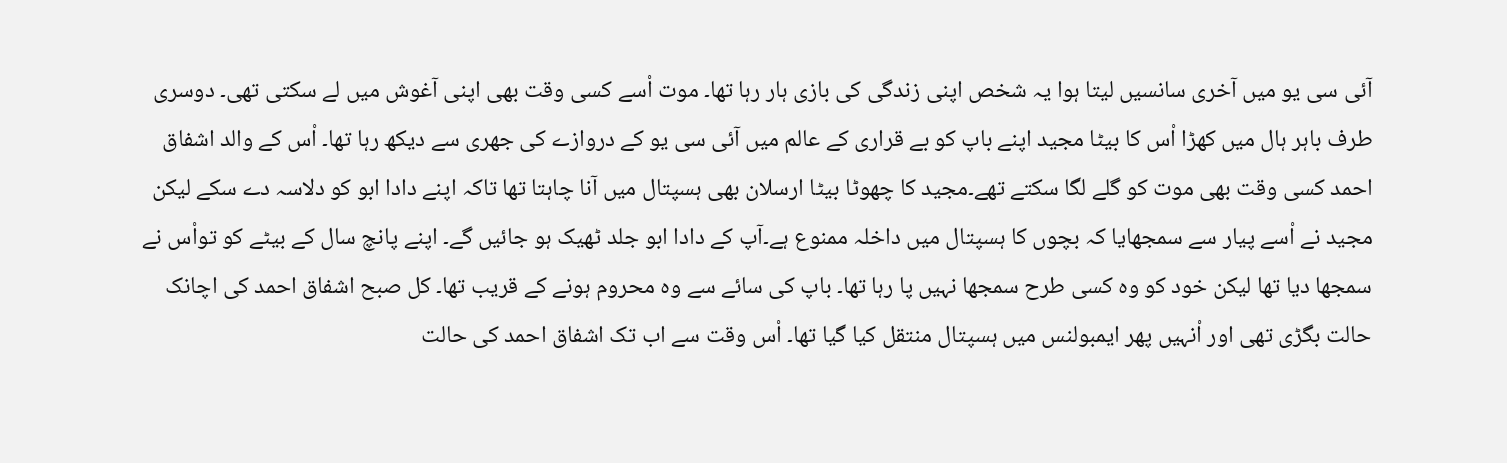آئی سی یو میں آخری سانسیں لیتا ہوا یہ شخص اپنی زندگی کی بازی ہار رہا تھا۔ موت اْسے کسی وقت بھی اپنی آغوش میں لے سکتی تھی۔ دوسری طرف باہر ہال میں کھڑا اْس کا بیٹا مجید اپنے باپ کو بے قراری کے عالم میں آئی سی یو کے دروازے کی جھری سے دیکھ رہا تھا۔ اْس کے والد اشفاق احمد کسی وقت بھی موت کو گلے لگا سکتے تھے۔مجید کا چھوٹا بیٹا ارسلان بھی ہسپتال میں آنا چاہتا تھا تاکہ اپنے دادا ابو کو دلاسہ دے سکے لیکن مجید نے اْسے پیار سے سمجھایا کہ بچوں کا ہسپتال میں داخلہ ممنوع ہے۔آپ کے دادا ابو جلد ٹھیک ہو جائیں گے۔ اپنے پانچ سال کے بیٹے کو تواْس نے سمجھا دیا تھا لیکن خود کو وہ کسی طرح سمجھا نہیں پا رہا تھا۔ باپ کی سائے سے وہ محروم ہونے کے قریب تھا۔ کل صبح اشفاق احمد کی اچانک حالت بگڑی تھی اور اْنہیں پھر ایمبولنس میں ہسپتال منتقل کیا گیا تھا۔ اْس وقت سے اب تک اشفاق احمد کی حالت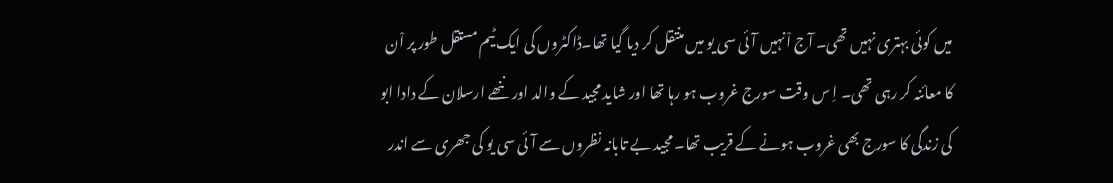میں کوئی بہتری نہیں تھی۔ آج اْنہیں آئی سی یو میں منتقل کر دیا گیا تھا۔ڈاکٹروں کی ایک ٹیم مستقل طور پر اْن کا معائنہ کر رہی تھی۔ اِ س وقت سورج غروب ہو رہا تھا اور شاید مجید کے والد اور ننھے ارسلان کے دادا ابو کی زندگی کا سورج بھی غروب ہونے کے قریب تھا۔ مجید بے تابانہ نظروں سے آئی سی یو کی جھری سے اندر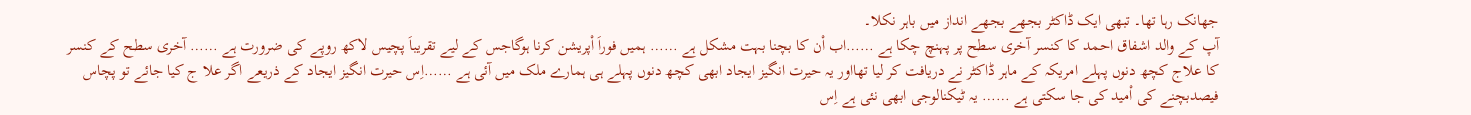جھانک رہا تھا۔ تبھی ایک ڈاکٹر بجھے بجھے انداز میں باہر نکلا۔
آپ کے والد اشفاق احمد کا کنسر آخری سطح پر پہنچ چکا ہے ……اب اْن کا بچنا بہت مشکل ہے …… ہمیں فوراَ اْپریشن کرنا ہوگاجس کے لیے تقریباَ پچیس لاکھ روپے کی ضرورت ہے …… آخری سطح کے کنسر کا علاج کچھ دنوں پہلے امریکہ کے ماہر ڈاکٹر نے دریافت کر لیا تھااور یہ حیرت انگیز ایجاد ابھی کچھ دنوں پہلے ہی ہمارے ملک میں آئی ہے ……اِس حیرت انگیز ایجاد کے ذریعے اگر علا ج کیا جائے تو پچاس فیصدبچنے کی اْمید کی جا سکتی ہے …… یہ ٹیکنالوجی ابھی نئی ہے اِس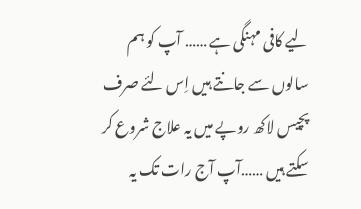لیے کافی مہنگی ہے …… آپ کو ہم سالوں سے جانتے ہیں اِس لئے صرف پچیس لاکھ روپے میں یہ علاج شروع کر سکتے ہیں ……آپ آج رات تک یہ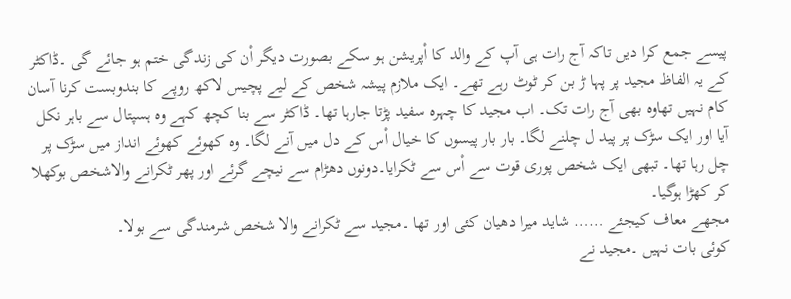پیسے جمع کرا دیں تاکہ آج رات ہی آپ کے والد کا اْپریشن ہو سکے بصورت دیگر اْن کی زندگی ختم ہو جائے گی ۔ڈاکٹر کے یہ الفاظ مجید پر پہا ڑ بن کر ٹوٹ رہے تھے۔ ایک ملازم پیشہ شخص کے لیے پچیس لاکھ روپے کا بندوبست کرنا آسان کام نہیں تھاوہ بھی آج رات تک۔ اب مجید کا چہرہ سفید پڑتا جارہا تھا۔ ڈاکٹر سے بنا کچھ کہے وہ ہسپتال سے باہر نکل آیا اور ایک سڑک پر پید ل چلنے لگا۔ بار بار پیسوں کا خیال اْس کے دل میں آنے لگا۔ وہ کھوئے کھوئے انداز میں سڑک پر چل رہا تھا۔ تبھی ایک شخص پوری قوت سے اْس سے ٹکرایا۔دونوں دھڑام سے نیچے گرئے اور پھر ٹکرانے والاشخص بوکھلا کر کھڑا ہوگیا۔
مجھے معاف کیجئے …… شاید میرا دھیان کئی اور تھا ۔مجید سے ٹکرانے والا شخص شرمندگی سے بولا۔
کوئی بات نہیں ۔مجید نے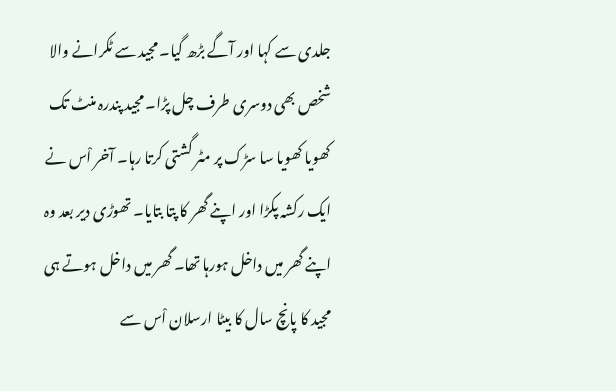جلدی سے کہا اور آگے بڑھ گیا۔ مجید سے ٹکرانے والا شخص بھی دوسری طرف چل پڑا۔ مجید پندرہ منٹ تک کھویا کھویا سا سڑک پر مٹر گشتی کرتا رہا۔ آخر اْس نے ایک رکشہ پکڑا اور اپنے گھر کا پتا بتایا۔ تھوڑی دیر بعد وہ اپنے گھر میں داخل ہورہا تھا۔ گھر میں داخل ہوتے ہی مجید کا پانچ سال کا بیٹا ارسلان اْس سے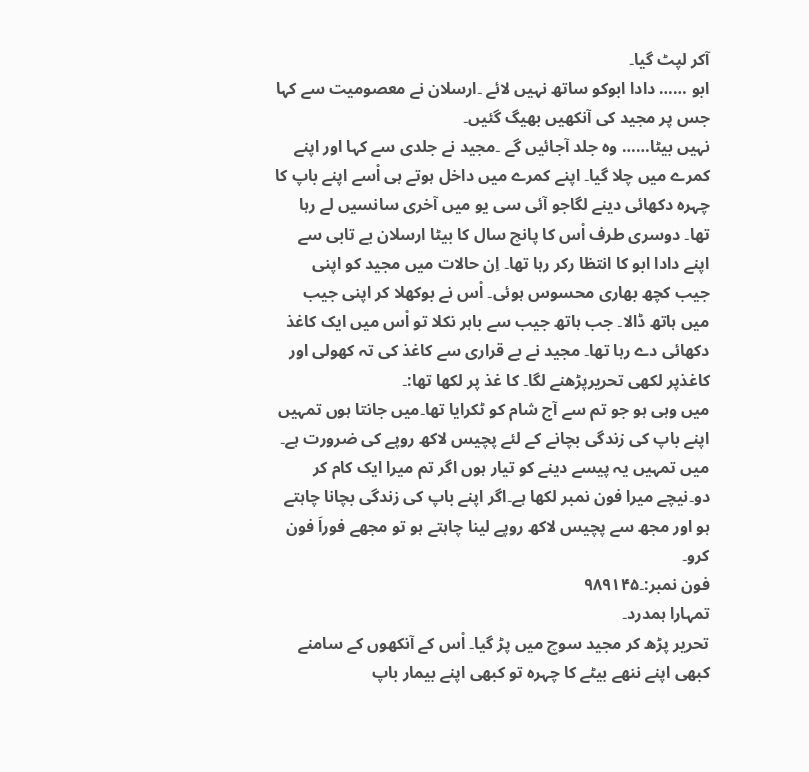آکر لپٹ گیا۔
ابو …… دادا ابوکو ساتھ نہیں لائے ۔ارسلان نے معصومیت سے کہا جس پر مجید کی آنکھیں بھیگ گئیں۔
نہیں بیٹا…… وہ جلد آجائیں گے ۔مجید نے جلدی سے کہا اور اپنے کمرے میں چلا گیا۔ اپنے کمرے میں داخل ہوتے ہی اْسے اپنے باپ کا چہرہ دکھائی دینے لگاجو آئی سی یو میں آخری سانسیں لے رہا تھا۔ دوسری طرف اْس کا پانچ سال کا بیٹا ارسلان بے تابی سے اپنے دادا ابو کا انتظا رکر رہا تھا۔ اِن حالات میں مجید کو اپنی جیب کچھ بھاری محسوس ہوئی۔ اْس نے بوکھلا کر اپنی جیب میں ہاتھ ڈالا۔ جب ہاتھ جیب سے باہر نکلا تو اْس میں ایک کاغذ دکھائی دے رہا تھا۔ مجید نے بے قراری سے کاغذ کی تہ کھولی اور کاغذپر لکھی تحریرپڑھنے لگا۔ کا غذ پر لکھا تھا:۔
میں وہی ہو جو تم سے آج شام کو ٹکرایا تھا۔میں جانتا ہوں تمہیں اپنے باپ کی زندگی بچانے کے لئے پچیس لاکھ روپے کی ضرورت ہے۔ میں تمہیں یہ پیسے دینے کو تیار ہوں اگر تم میرا ایک کام کر دو۔نیچے میرا فون نمبر لکھا ہے۔اگر اپنے باپ کی زندگی بچانا چاہتے ہو اور مجھ سے پچیس لاکھ روپے لینا چاہتے ہو تو مجھے فوراَ فون کرو۔
فون نمبر:۔۹۸۹۱۴۵
تمہارا ہمدرد۔
تحریر پڑھ کر مجید سوچ میں پڑ گیا۔ اْس کے آنکھوں کے سامنے کبھی اپنے ننھے بیٹے کا چہرہ تو کبھی اپنے بیمار باپ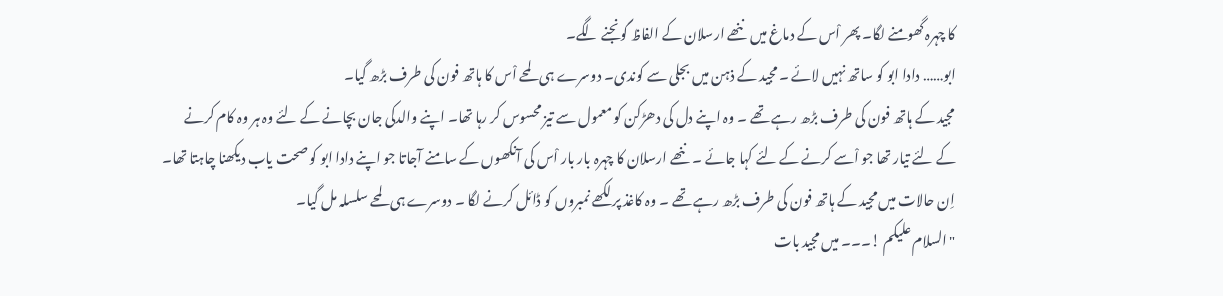کا چہرہ گھومنے لگا۔ پھر اْس کے دماغ میں ننھے ارسلان کے الفاظ گونجنے لگے۔
ابو…… دادا ابو کو ساتھ نہیں لائے ۔ مجید کے ذہن میں بجلی سے کوندی۔ دوسرے ہی لمحے اْس کا ہاتھ فون کی طرف بڑھ گیا۔
مجید کے ہاتھ فون کی طرف بڑھ رہے تھے ۔ وہ اپنے دل کی دھڑکن کو معمول سے تیز محسوس کر رہا تھا۔ اپنے والدکی جان بچانے کے لئے وہ ہر وہ کام کرنے کے لئے تیار تھا جو اْسے کرنے کے لئے کہا جائے ۔ ننھے ارسلان کا چہرہ بار بار اْس کی آنکھوں کے سامنے آجاتا جو اپنے دادا ابو کو صحت یاب دیکھنا چاہتا تھا۔ اِن حالات میں مجید کے ہاتھ فون کی طرف بڑھ رہے تھے ۔ وہ کاغذ پر لکھے نمبروں کو ڈائل کرنے لگا ۔ دوسرے ہی لمحے سلسلہ مل گیا۔
"السلام علیکم !۔۔۔ میں مجید بات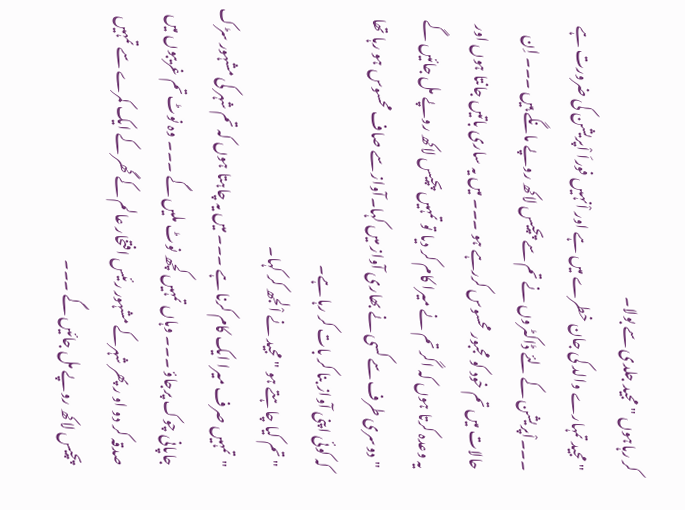کر رہاہوں "مجید جلدی سے بولا۔
"مجید تمہارے والد کی جان خطرے میں ہے اور اْنہیں فوراَ اْپریشن کی ضرورت ہے ۔۔۔اْپریشن کے لئے ڈاکٹروں نے تم سے پچیس لاکھ روپے مانگے ہیں ۔۔۔ اِن حالات میں تم خود کو مجبور محسوس کررہے ہو ۔۔۔ میں یہ ساری باتیں جانتا ہوں اور یہ وعدہ کرتا ہوں کہ اگر تم نے میرا کام کر دیا تو تمہیں پچیس لاکھ روپے مل جائیں گے "دوسری طرف سے کسی نے بھاری آواز میں کہا۔آواز سے صاف محسوس ہو رہا تھا کہ کوئی اپنی آواز بنا کر بات کر رہا ہے۔
"تم کیا چاہتے ہو "مجید نے اْلجھ کر کہا۔
"تمہیں صرف میرا ایک کام کرنا ہے ۔۔۔ میں یہ چاہتا ہوں کہ تم شہر کی مشہور سڑک جاپانی چوک پرجاؤ ۔۔۔ وہاں تمہیں کچھ نوٹ ملیں گے ۔۔۔ وہ نوٹ تم غریبوں میں صدقہ کر دو او ر پھر شہرکے مشہور رئیس افتخار عالم کے گھر کے ایک کمرے سے تمہیں پچیس لاکھ روپے مل جائیں گے ۔۔۔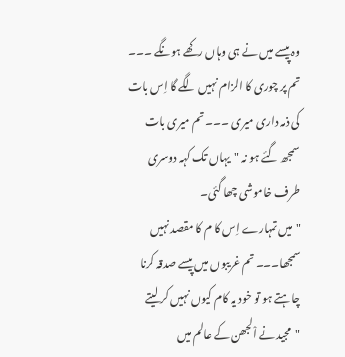وہ پیسے میں نے ہی وہاں رکھے ہونگے ۔۔۔ تم پر چوری کا الزام نہیں لگے گا اِس بات کی ذمہ داری میری ۔۔۔ تم میری بات سمجھ گئے ہو نہ "یہاں تک کہہ دوسری طرف خاموشی چھا گئی۔
"میں تمہارے اِس کا م کا مقصد نہیں سمجھا۔۔۔ تم غریبوں میں پیسے صدقہ کرنا چاہتے ہو تو خود یہ کام کیوں نہیں کر لیتے "مجید نے اْلجھن کے عالم میں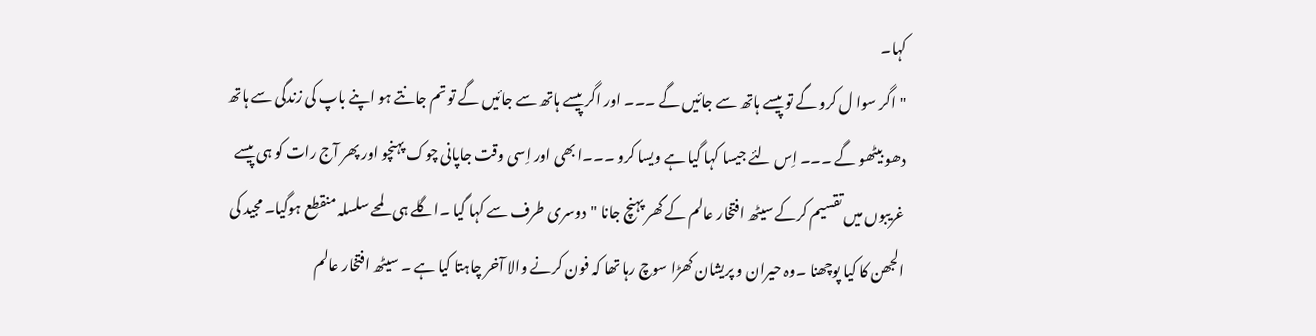کہا۔
"اگر سوا ل کرو گے تو پیسے ہاتھ سے جائیں گے ۔۔۔ اور اگر پیسے ہاتھ سے جائیں گے تو تم جانتے ہو اپنے باپ کی زندگی سے ہاتھ دھو بیٹھو گے ۔۔۔ اِس لئے جیسا کہا گیا ہے ویسا کرو ۔۔۔ا بھی اور اِسی وقت جاپانی چوک پہنچو اور پھر آج رات کو ہی پیسے غریبوں میں تقسیم کرکے سیٹھ افتخار عالم کے گھر پہنچ جانا "دوسری طرف سے کہا گیا ۔اگلے ہی لمحے سلسلہ منقطع ہوگیا۔ مجید کی الجھن کا کیا پوچھنا ۔وہ حیران و پریشان کھڑا سوچ رہا تھا کہ فون کرنے والا آخر چاہتا کیا ہے ۔ سیٹھ افتخار عالم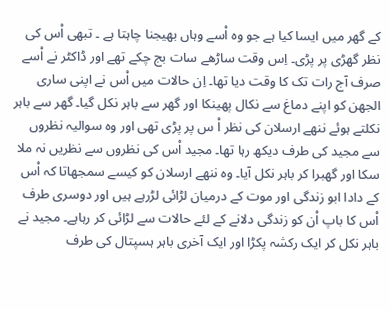کے گھر میں ایسا کیا ہے جو وہ اْسے وہاں بھیجنا چاہتا ہے ۔ تبھی اْس کی نظر گھڑی پر پڑی۔ اِس وقت ساڑھے سات بج چکے تھے اور ڈاکٹر نے اْسے صرف آج رات تک کا وقت دیا تھا۔ اِن حالات میں اْس نے اپنی ساری الجھن کو اپنے دماغ سے نکال پھینکا اور گھر سے باہر نکل گیا۔ گھر سے باہر نکلتے ہوئے ننھے ارسلان کی نظر اْ س پر پڑی تھی اور وہ سوالیہ نظروں سے مجید کی طرف دیکھ رہا تھا۔ مجید اْس کی نظروں سے نظریں نہ ملا سکا اور گھبرا کر باہر نکل آیا۔ وہ ننھے ارسلان کو کیسے سمجھاتا کہ اْس کے دادا ابو زندگی اور موت کے درمیان لڑائی لڑرہے ہیں اور دوسری طرف اْس کا باپ اْن کو زندگی دلانے کے لئے حالات سے لڑائی کر رہاہے۔ مجید نے باہر نکل کر ایک رکشہ پکڑا اور ایک آخری باہر ہسپتال کی طرف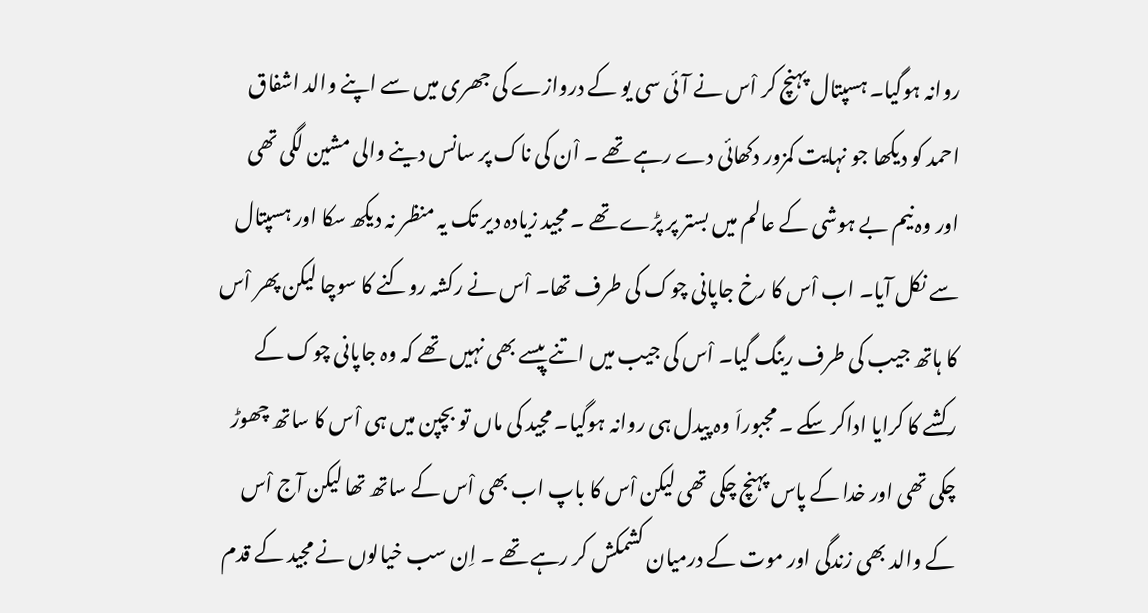روانہ ہوگیا۔ ہسپتال پہنچ کر اْس نے آئی سی یو کے دروازے کی جھری میں سے اپنے والد اشفاق احمد کو دیکھا جو نہایت کمزور دکھائی دے رہے تھے ۔ اْن کی ناک پر سانس دینے والی مشین لگی تھی اور وہ نیم بے ہوشی کے عالم میں بستر پر پڑے تھے ۔ مجید زیادہ دیر تک یہ منظر نہ دیکھ سکا اور ہسپتال سے نکل آیا۔ اب اْس کا رخ جاپانی چوک کی طرف تھا۔ اْس نے رکشہ روکنے کا سوچا لیکن پھر اْس کا ہاتھ جیب کی طرف رینگ گیا۔ اْس کی جیب میں اتنے پیسے بھی نہیں تھے کہ وہ جاپانی چوک کے رکشے کا کرایا اداکر سکے ۔ مجبوراَ وہ پیدل ہی روانہ ہوگیا۔ مجید کی ماں تو بچپن میں ہی اْس کا ساتھ چھوڑ چکی تھی اور خدا کے پاس پہنچ چکی تھی لیکن اْس کا باپ اب بھی اْس کے ساتھ تھا لیکن آج اْس کے والد بھی زندگی اور موت کے درمیان کشمکش کر رہے تھے ۔ اِن سب خیالوں نے مجید کے قدم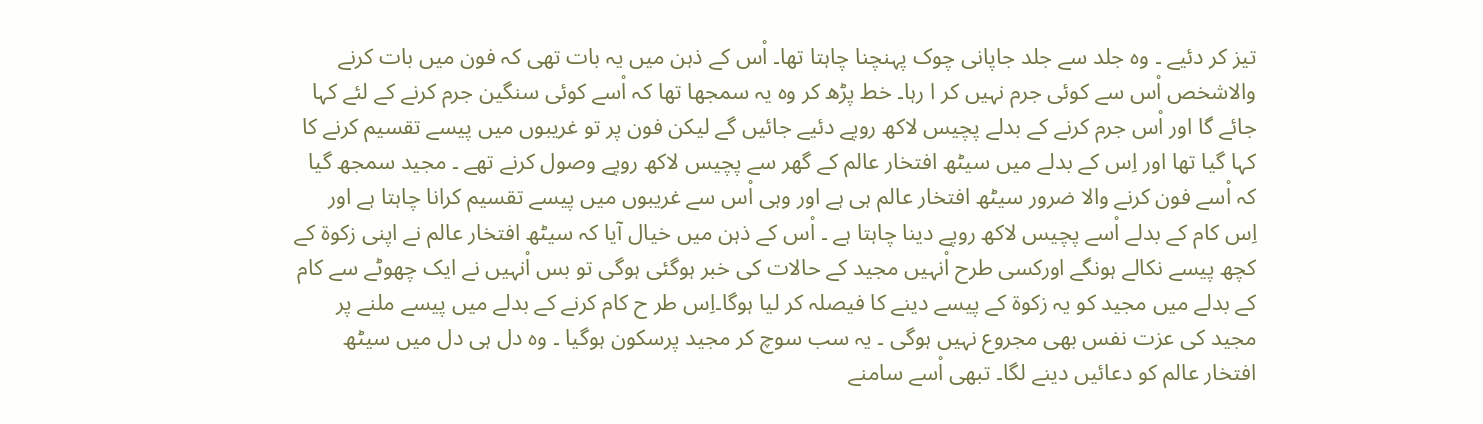تیز کر دئیے ۔ وہ جلد سے جلد جاپانی چوک پہنچنا چاہتا تھا۔ اْس کے ذہن میں یہ بات تھی کہ فون میں بات کرنے والاشخص اْس سے کوئی جرم نہیں کر ا رہا۔ خط پڑھ کر وہ یہ سمجھا تھا کہ اْسے کوئی سنگین جرم کرنے کے لئے کہا جائے گا اور اْس جرم کرنے کے بدلے پچیس لاکھ روپے دئیے جائیں گے لیکن فون پر تو غریبوں میں پیسے تقسیم کرنے کا کہا گیا تھا اور اِس کے بدلے میں سیٹھ افتخار عالم کے گھر سے پچیس لاکھ روپے وصول کرنے تھے ۔ مجید سمجھ گیا کہ اْسے فون کرنے والا ضرور سیٹھ افتخار عالم ہی ہے اور وہی اْس سے غریبوں میں پیسے تقسیم کرانا چاہتا ہے اور اِس کام کے بدلے اْسے پچیس لاکھ روپے دینا چاہتا ہے ۔ اْس کے ذہن میں خیال آیا کہ سیٹھ افتخار عالم نے اپنی زکوۃ کے کچھ پیسے نکالے ہونگے اورکسی طرح اْنہیں مجید کے حالات کی خبر ہوگئی ہوگی تو بس اْنہیں نے ایک چھوٹے سے کام کے بدلے میں مجید کو یہ زکوۃ کے پیسے دینے کا فیصلہ کر لیا ہوگا۔اِس طر ح کام کرنے کے بدلے میں پیسے ملنے پر مجید کی عزت نفس بھی مجروع نہیں ہوگی ۔ یہ سب سوچ کر مجید پرسکون ہوگیا ۔ وہ دل ہی دل میں سیٹھ افتخار عالم کو دعائیں دینے لگا۔ تبھی اْسے سامنے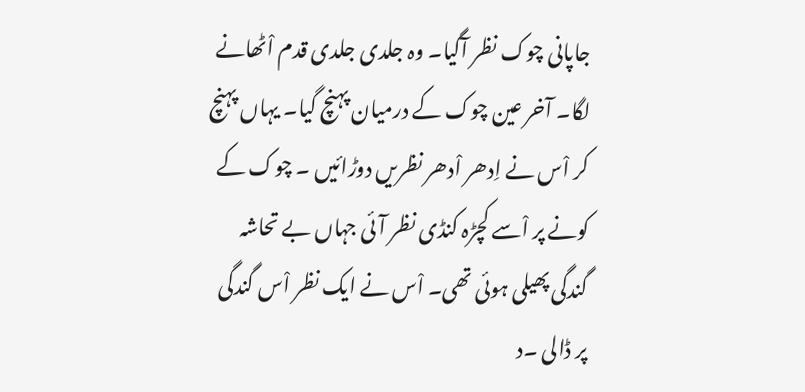جاپانی چوک نظر آگیا۔ وہ جلدی جلدی قدم اْٹھانے لگا۔ آخر عین چوک کے درمیان پہنچ گیا۔ یہاں پہنچ کر اْس نے اِدھر اْدھر نظریں دوڑائیں ۔ چوک کے کونے پر اْسے کچڑہ کنڈی نظر آئی جہاں بے تحاشہ گندگی پھیلی ہوئی تھی۔ اْس نے ایک نظر اْس گندگی پر ڈالی ۔د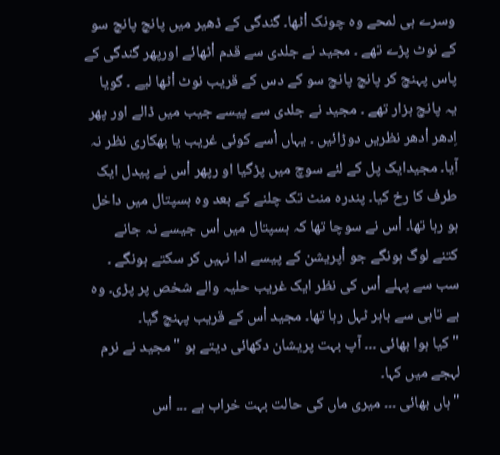وسرے ہی لمحے وہ چونک اْٹھا۔ گندگی کے ڈھیر میں پانچ پانچ سو کے نوٹ پڑے تھے ۔ مجید نے جلدی سے قدم اْٹھائے اورپھر گندگی کے پاس پہنچ کر پانچ پانچ سو کے دس کے قریب نوٹ اْٹھا لیے ۔ گویا یہ پانچ ہزار تھے ۔ مجید نے جلدی سے پیسے جیب میں ڈالے اور پھر اِدھر اْدھر نظریں دوڑائیں ۔ یہاں اْسے کوئی غریب یا بھکاری نظر نہ آیا۔ مجیدایک پل کے لئے سوچ میں پڑگیا او رپھر اْس نے پیدل ایک طرف کا رخ کیا۔ پندرہ منٹ تک چلنے کے بعد وہ ہسپتال میں داخل ہو رہا تھا۔ اْس نے سوچا تھا کہ ہسپتال میں اْس جیسے نہ جانے کتنے لوگ ہونگے جو اْپریشن کے پیسے ادا نہیں کر سکتے ہونگے ۔ سب سے پہلے اْس کی نظر ایک غریب حلیہ والے شخص پر پڑی۔ وہ بے تابی سے باہر ٹہل رہا تھا۔ مجید اْس کے قریب پہنچ گیا۔
"کیا ہوا بھائی ۔۔۔ آپ بہت پریشان دکھائی دیتے ہو "مجید نے نرم لہجے میں کہا۔
"ہاں بھائی ۔۔۔ میری ماں کی حالت بہت خراب ہے ۔۔۔ اْس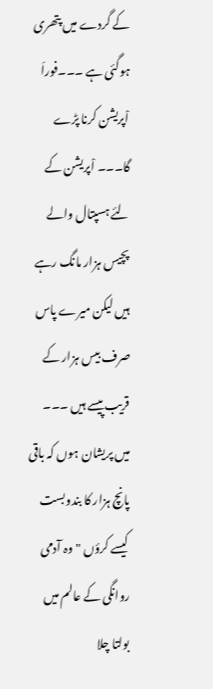کے گردے میں پتھری ہوگئی ہے ۔۔۔فوراَ اْپریشن کرنا پڑے گا۔۔۔ اْپریشن کے لئے ہسپتال والے پچیس ہزار مانگ رہے ہیں لیکن میرے پاس صرف بیس ہزار کے قریب پیسے ہیں ۔۔۔ میں پریشان ہوں کہ باقی پانچ ہزار کا بندوبست کیسے کرؤں "وہ آدمی روانگی کے عالم میں بولتا چلا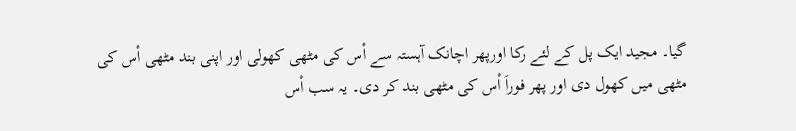گیا۔ مجید ایک پل کے لئے رکا اورپھر اچانک آہستہ سے اْس کی مٹھی کھولی اور اپنی بند مٹھی اْس کی مٹھی میں کھول دی اور پھر فوراَ اْس کی مٹھی بند کر دی۔ یہ سب اْس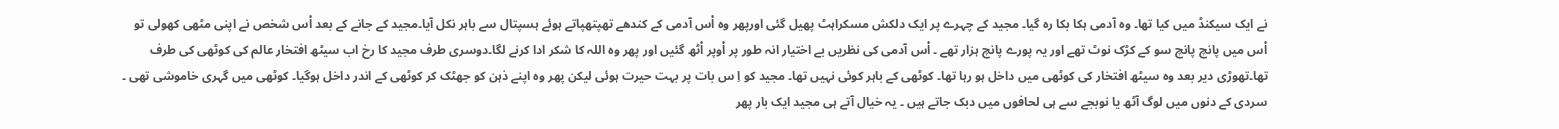نے ایک سیکنڈ میں کیا تھا۔ وہ آدمی ہکا بکا رہ گیا۔ مجید کے چہرے پر ایک دلکش مسکراہٹ پھیل گئی اورپھر وہ اْس آدمی کے کندھے تھپتھپاتے ہوئے ہسپتال سے باہر نکل آیا۔مجید کے جانے کے بعد اْس شخص نے اپنی مٹھی کھولی تو اْس میں پانچ پانچ سو کے کڑک نوٹ تھے اور یہ پورے پانچ ہزار تھے ۔ اْس آدمی کی نظریں بے اختیار انہ طور پر اْوپر اْٹھ گئیں اور پھر وہ اللہ کا شکر ادا کرنے لگا۔دوسری طرف مجید کا رخ اب سیٹھ افتخار عالم کی کوٹھی کی طرف تھا۔تھوڑی دیر بعد وہ سیٹھ افتخار کی کوٹھی میں داخل ہو رہا تھا۔ کوٹھی کے باہر کوئی نہیں تھا۔ مجید کو اِ س بات پر بہت حیرت ہوئی لیکن پھر وہ اپنے ذہن کو جھٹک کر کوٹھی کے اندر داخل ہوگیا۔ کوٹھی میں گہری خاموشی تھی ۔ سردی کے دنوں میں لوگ آٹھ یا نوبجے سے ہی لحافوں میں دبک جاتے ہیں ۔ یہ خیال آتے ہی مجید ایک بار پھر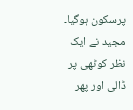پرسکون ہوگیا۔ مجید نے ایک نظر کوٹھی پر ڈالی اور پھر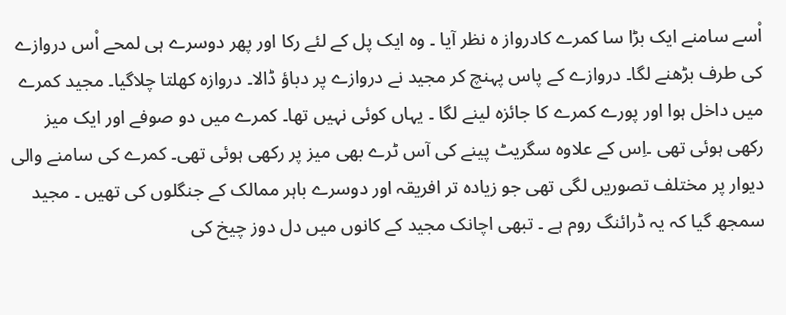اْسے سامنے ایک بڑا سا کمرے کادرواز ہ نظر آیا ۔ وہ ایک پل کے لئے رکا اور پھر دوسرے ہی لمحے اْس دروازے کی طرف بڑھنے لگا۔ دروازے کے پاس پہنچ کر مجید نے دروازے پر دباؤ ڈالا۔ دروازہ کھلتا چلاگیا۔ مجید کمرے میں داخل ہوا اور پورے کمرے کا جائزہ لینے لگا ۔ یہاں کوئی نہیں تھا۔ کمرے میں دو صوفے اور ایک میز رکھی ہوئی تھی ۔اِس کے علاوہ سگریٹ پینے کی آس ٹرے بھی میز پر رکھی ہوئی تھی۔ کمرے کی سامنے والی دیوار پر مختلف تصوریں لگی تھی جو زیادہ تر افریقہ اور دوسرے باہر ممالک کے جنگلوں کی تھیں ۔ مجید سمجھ گیا کہ یہ ڈرائنگ روم ہے ۔ تبھی اچانک مجید کے کانوں میں دل دوز چیخ کی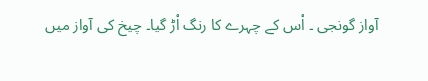آواز گونجی ۔ اْس کے چہرے کا رنگ اْڑ گیا۔ چیخ کی آواز میں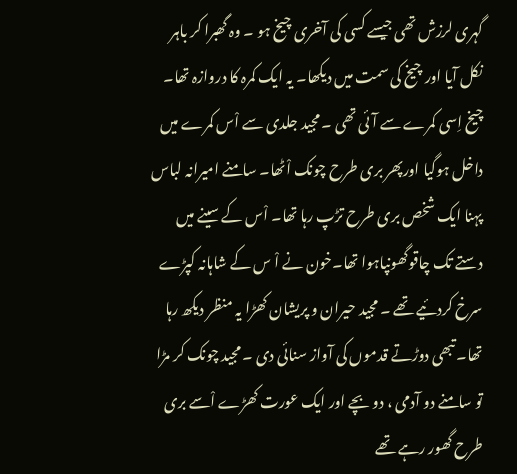گہری لرزش تھی جیسے کسی کی آخری چیخ ہو ۔ وہ گھبرا کر باہر نکل آیا اور چیخ کی سمت میں دیکھا۔ یہ ایک کمرہ کا دروازہ تھا۔ چیخ اِسی کمرے سے آئی تھی ۔ مجید جلدی سے اْس کمرے میں داخل ہوگیا اورپھر بری طرح چونک اْٹھا۔ سامنے امیرانہ لباس پہنا ایک شخص بری طرح تڑپ رہا تھا۔ اْس کے سینے میں دستے تک چاقوگھونپاہوا تھا۔خون نے اْ س کے شاہانہ کپڑے سرخ کردئیے تھے ۔ مجید حیران و پریشان کھڑا یہ منظر دیکھ رہا تھا۔ تبھی دوڑتے قدموں کی آواز سنائی دی ۔ مجید چونک کر مڑا تو سامنے دو آدمی ، دو بچے اور ایک عورت کھڑے اْسے بری طرح گھور رہے تھے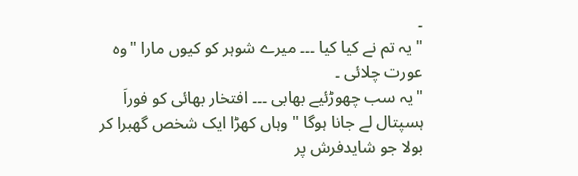۔
"یہ تم نے کیا کیا ۔۔۔ میرے شوہر کو کیوں مارا "وہ عورت چلائی ۔
"یہ سب چھوڑئیے بھابی ۔۔۔ افتخار بھائی کو فوراَ ہسپتال لے جانا ہوگا "وہاں کھڑا ایک شخص گھبرا کر بولا جو شایدفرش پر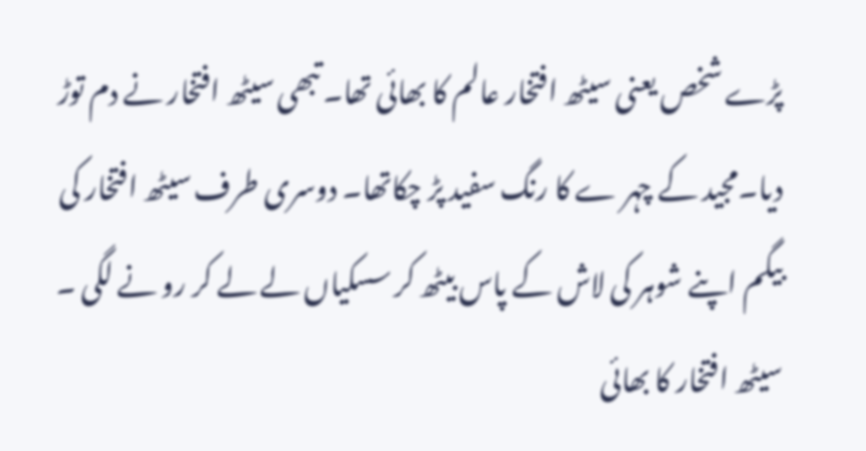پڑے شخص یعنی سیٹھ افتخار عالم کا بھائی تھا۔ تبھی سیٹھ افتخار نے دم توڑ دیا۔مجید کے چہر ے کا رنگ سفید پڑ چکاتھا۔ دوسری طرف سیٹھ افتخار کی بیگم اپنے شوہر کی لاش کے پاس بیٹھ کر سسکیاں لے لے کر رو نے لگی ۔ سیٹھ افتخار کا بھائی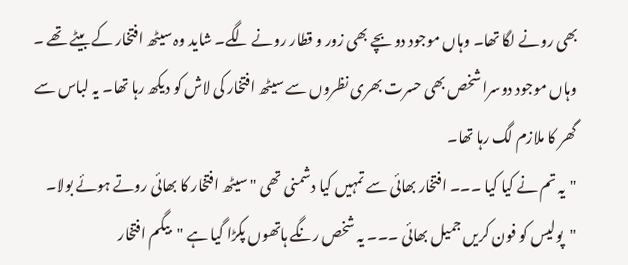بھی رونے لگا تھا۔ وہاں موجود دو بچے بھی زور و قطار رونے لگے۔ شاید وہ سیٹھ افتخار کے بیٹے تھے ۔ وہاں موجود دوسرا شخص بھی حسرت بھری نظروں سے سیٹھ افتخار کی لاش کو دیکھ رہا تھا۔ یہ لباس سے گھر کا ملازم لگ رہا تھا۔
"یہ تم نے کیا کیا ۔۔۔ افتخار بھائی سے تمہیں کیا دشمنی تھی "سیٹھ افتخار کا بھائی روتے ہوئے بولا۔
"پولیس کو فون کریں جمیل بھائی ۔۔۔ یہ شخص رنگے ہاتھوں پکڑا گیا ہے "بیگم افتخار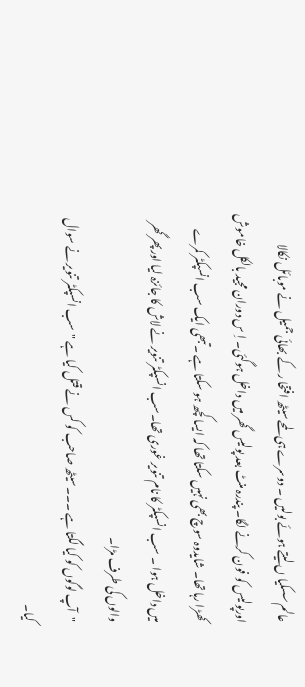عالم سسکیا ں لیتے ہوئے بولیں ۔ دوسرے ہی لمحے سیٹھ افتخا ر کے بھائی جمیل نے موبائل نکالا اورپولیس کو فون کرنے لگا۔ پندرہ منٹ بعد پولیس گھر میں داخل ہوگئی۔ اِ س دوران مجید بالکل خاموش کھڑا رہا تھا۔ شایدوہ سوچ بھی نہیں سکتا تھا کہ ایسا کچھ ہو سکتا ہے ۔تبھی ایک سب انسپکٹر کمرے میں داخل ہوا ۔ سب انسپکٹر کا نام تنویر غوری تھا۔سب انسپکٹر تنویر نے لاش کا جائزہ لیا اورپھر گھر والوں کی طرف مڑا۔
"آپ لوگوں کو کیا لگتا ہے ۔۔۔ سیٹھ صاحب کو کس نے قتل کیا ہے "سب انسپکٹر تنویر نے سوال کیا۔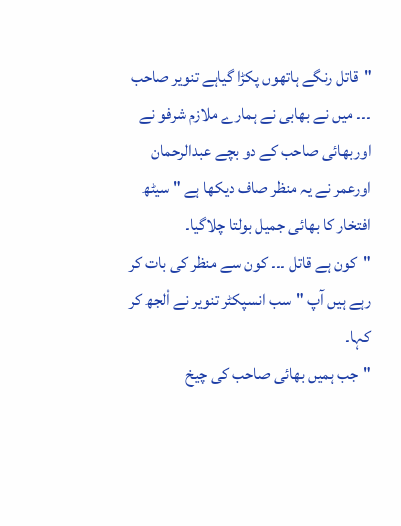"قاتل رنگے ہاتھوں پکڑا گیاہے تنویر صاحب ۔۔۔ میں نے بھابی نے ہمارے ملازم شرفو نے اوربھائی صاحب کے دو بچے عبدالرحمان اورعمر نے یہ منظر صاف دیکھا ہے " سیٹھ افتخار کا بھائی جمیل بولتا چلاگیا۔
"کون ہے قاتل ۔۔۔ کون سے منظر کی بات کر رہے ہیں آپ "سب انسپکٹر تنویر نے اْلجھ کر کہا۔
"جب ہمیں بھائی صاحب کی چیخ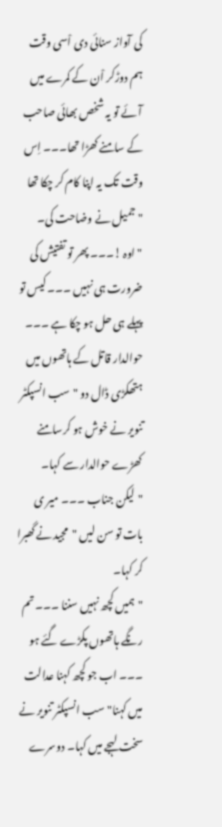کی آواز سنائی دی اْسی وقت ہم دوڑکر اْن کے کمرے میں آئے تو یہ شخص بھائی صاحب کے سامنے کھڑا تھا۔۔۔ اِس وقت تک یہ اپنا کام کر چکا تھا "جمیل نے وضاحت کی۔
"اوہ !۔۔۔ پھر تو تفتیش کی ضرورت ہی نہیں ۔۔۔ کیس تو پہلے ہی حل ہو چکا ہے ۔۔۔ حوالدار قاتل کے ہاتھوں میں ہتھکڑی ڈال دو "سب انسپکٹر تنویر نے خوش ہو کرسامنے کھڑے حوالدار سے کہا۔
"لیکن جناب ۔۔۔ میر ی بات تو سن لیں "مجید نے گھبرا کر کہا۔
"ہمیں کچھ نہیں سننا ۔۔۔ تم رنگے ہاتھوں پکڑے گئے ہو ۔۔۔ اب جو کچھ کہنا عدالت میں کہنا"سب انسپکٹر تنویر نے سخت لہجے میں کہا۔ دوسرے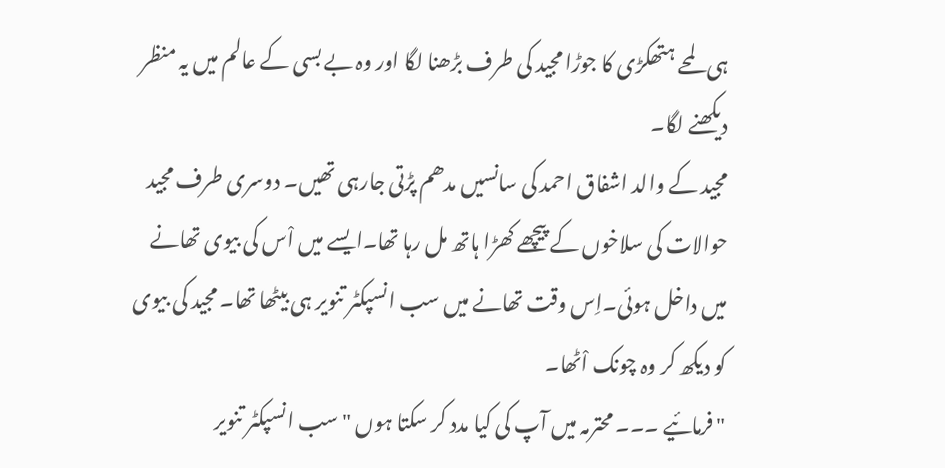ہی لمحے ہتھکڑی کا جوڑا مجید کی طرف بڑھنا لگا اور وہ بے بسی کے عالم میں یہ منظر دیکھنے لگا۔
مجید کے والد اشفاق احمد کی سانسیں مدھم پڑتی جارہی تھیں۔ دوسری طرف مجید حوالات کی سلاخوں کے پیچھے کھڑا ہاتھ مل رہا تھا۔ایسے میں اْس کی بیوی تھانے میں داخل ہوئی۔اِس وقت تھانے میں سب انسپکٹر تنویر ہی بیٹھا تھا۔ مجید کی بیوی کو دیکھ کر وہ چونک اْٹھا۔
"فرمائیے ۔۔۔ محترمہ میں آپ کی کیا مدد کر سکتا ہوں "سب انسپکٹر تنویر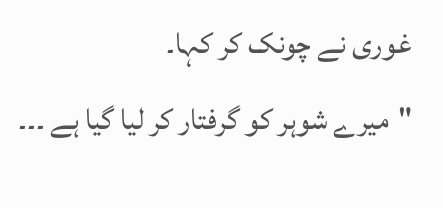غوری نے چونک کر کہا۔
"میرے شوہر کو گرفتار کر لیا گیا ہے ۔۔۔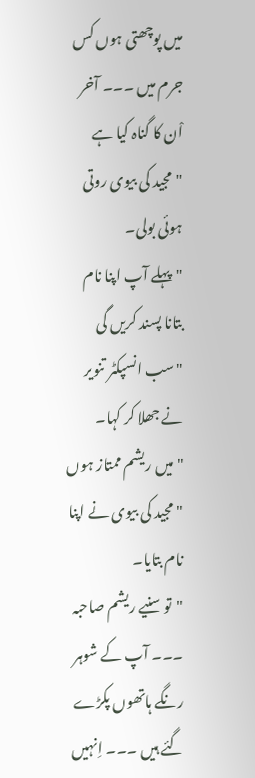میں پوچھتی ہوں کس جرم میں ۔۔۔ آخر اْن کا گناہ کیا ہے "مجید کی بیوی روتی ہوئی بولی۔
"پہلے آپ اپنا نام بتانا پسند کریں گی "سب انسپکٹر تنویر نے جھلا کر کہا۔
"میں ریشم ممتاز ہوں "مجید کی بیوی نے اپنا نام بتایا۔
"تو سنیے ریشم صاحبہ ۔۔۔ آپ کے شوہر رنگے ہاتھوں پکڑے گئے ہیں ۔۔۔ اِنہیں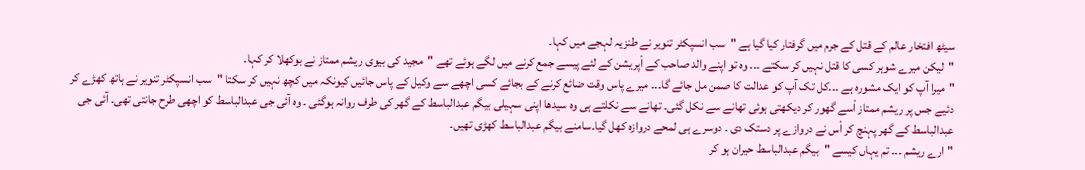سیٹھ افتخار عالم کے قتل کے جرم میں گرفتار کیا گیا ہے "سب انسپکٹر تنویر نے طنزیہ لہجے میں کہا۔
"لیکن میرے شوہر کسی کا قتل نہیں کر سکتے ۔۔۔ وہ تو اپنے والد صاحب کے اْپریشن کے لئے پیسے جمع کرنے میں لگے ہوئے تھے "مجید کی بیوی ریشم ممتاز نے بوکھلا کر کہا۔
"میرا آپ کو ایک مشورہ ہے ۔۔۔کل تک آپ کو عدالت کا صمن مل جائے گا۔۔۔ میرے پاس وقت ضائع کرنے کے بجائے کسی اچھے سے وکیل کے پاس جائیں کیونکہ میں کچھ نہیں کر سکتا "سب انسپکٹر تنویر نے ہاتھ کھڑے کر دئیے جس پر ریشم ممتاز اْسے گھور کر دیکھتی ہوئی تھانے سے نکل گئی۔ تھانے سے نکلتے ہی وہ سیدھا اپنی سہیلی بیگم عبدالباسط کے گھر کی طرف روانہ ہوگئی ۔ وہ آئی جی عبدالباسط کو اچھی طرح جانتی تھی۔ آئی جی عبدالباسط کے گھر پہنچ کر اْس نے دروازے پر دستک دی ۔ دوسرے ہی لمحے دروازہ کھل گیا۔سامنے بیگم عبدالباسط کھڑی تھیں۔
"ارے ریشم ۔۔۔ تم یہاں کیسے "بیگم عبدالباسط حیران ہو کر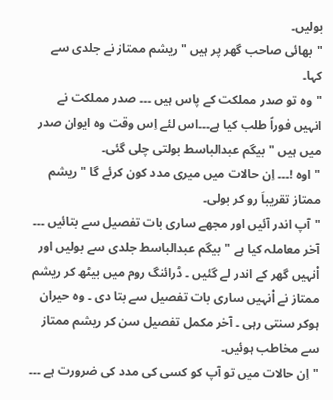بولیں۔
"بھائی صاحب گھر پر ہیں "ریشم ممتاز نے جلدی سے کہا۔
"وہ تو صدر مملکت کے پاس ہیں ۔۔۔ صدر مملکت نے انہیں فوراً طلب کیا ہے۔۔۔اس لئے اِس وقت وہ ایوان صدر میں ہیں "بیگم عبدالباسط بولتی چلی گئی۔
"اوہ !۔۔۔ اِن حالات میں میری مدد کون کرئے گا "ریشم ممتاز تقریباَ رو کر بولی۔
"آپ اندر آئیں اور مجھے ساری بات تفصیل سے بتائیں ۔۔۔ آخر معاملہ کیا ہے "بیگم عبدالباسط جلدی سے بولیں اور اْنہیں گھر کے اندر لے گئیں ۔ ڈرائنگ روم میں بیٹھ کر ریشم ممتاز نے اْنہیں ساری بات تفصیل سے بتا دی ۔ وہ حیران ہوکر سنتی رہی ۔ آخر مکمل تفصیل سن کر ریشم ممتاز سے مخاطب ہوئیں۔
"اِن حالات میں تو آپ کو کسی کی مدد کی ضرورت ہے ۔۔۔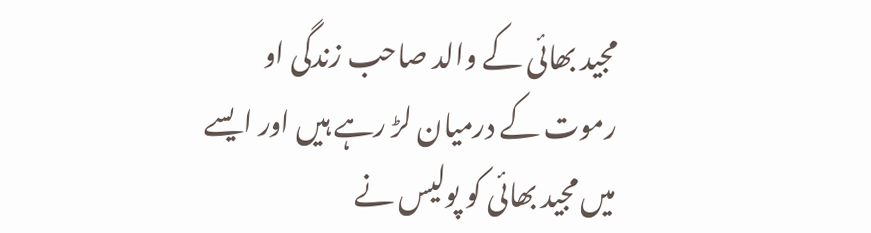مجید بھائی کے والد صاحب زندگی او رموت کے درمیان لڑ رہے ہیں اور ایسے میں مجید بھائی کو پولیس نے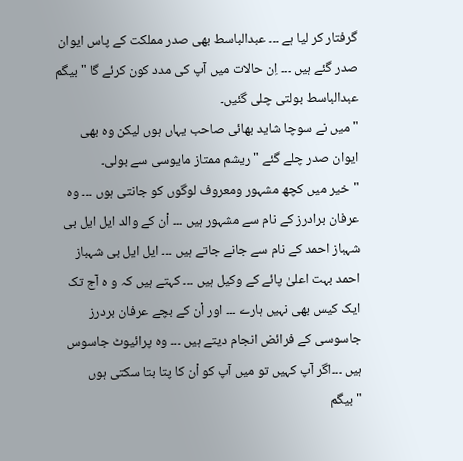گرفتار کر لیا ہے ۔۔۔ عبدالباسط بھی صدر مملکت کے پاس ایوان صدر گئے ہیں ۔۔۔ اِن حالات میں آپ کی مدد کون کرئے گا "بیگم عبدالباسط بولتی چلی گئیں۔
"میں نے سوچا شاید بھائی صاحب یہاں ہوں لیکن وہ بھی ایوان صدر چلے گئے "ریشم ممتاز مایوسی سے بولی۔
"خیر میں کچھ مشہور ومعروف لوگوں کو جانتی ہوں ۔۔۔ وہ عرفان برادرز کے نام سے مشہور ہیں ۔۔۔ اْن کے والد ایل ایل بی شہباز احمد کے نام سے جانے جاتے ہیں ۔۔۔ ایل ایل بی شہباز احمد بہت اعلیٰ پائے کے وکیل ہیں ۔۔۔ کہتے ہیں کہ و ہ آج تک ایک کیس بھی نہیں ہارے ۔۔۔ اور اْن کے بچے عرفان بردرز جاسوسی کے فرائض انجام دیتے ہیں ۔۔۔ وہ پرائیوٹ جاسوس ہیں ۔۔۔اگر آپ کہیں تو میں آپ کو اْن کا پتا بتا سکتی ہوں "بیگم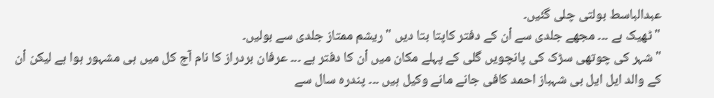عبدالباسط بولتی چلی گئیں۔
"ٹھیک ہے ۔۔۔ مجھے جلدی سے اْن کے دفتر کاپتا بتا دیں "ریشم ممتاز جلدی سے بولیں۔
" شہر کی چوتھی سڑک کی پانچویں گلی کے پہلے مکان میں اْن کا دفتر ہے ۔۔۔ عرفان بردراز کا نام آج کل میں ہی مشہور ہوا ہے لیکن اْن کے والد ایل ایل بی شہباز احمد کافی جانے مانے وکیل ہیں ۔۔۔ پندرہ سال سے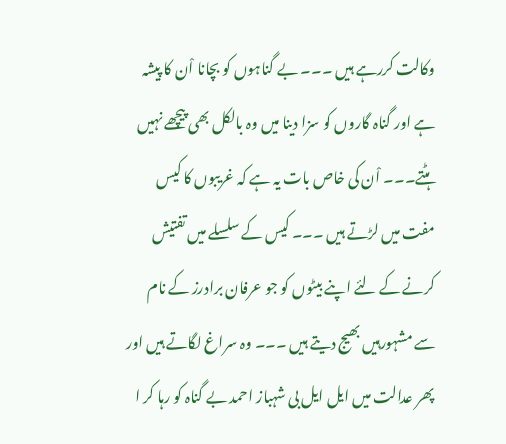وکالت کررہے ہیں ۔۔۔ بے گناہوں کو بچانا اْن کا پیشہ ہے اور گناہ گاروں کو سزا دینا میں وہ بالکل بھی پیچھے نہیں ہٹتے۔۔۔ اْن کی خاص بات یہ ہے کہ غریبوں کا کیس مفت میں لڑتے ہیں ۔۔۔ کیس کے سلسلے میں تفتیش کرنے کے لئے اپنے بیٹوں کو جو عرفان برادرز کے نام سے مشہورہیں بھیج دیتے ہیں ۔۔۔ وہ سراغ لگاتے ہیں اور پھر عدالت میں ایل ایل بی شہباز احمد بے گناہ کو رہا کر ا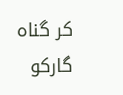کر گناہ گارکو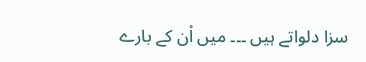سزا دلواتے ہیں ۔۔۔ میں اْن کے بارے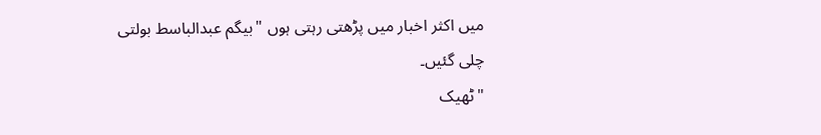میں اکثر اخبار میں پڑھتی رہتی ہوں "بیگم عبدالباسط بولتی چلی گئیں۔
"ٹھیک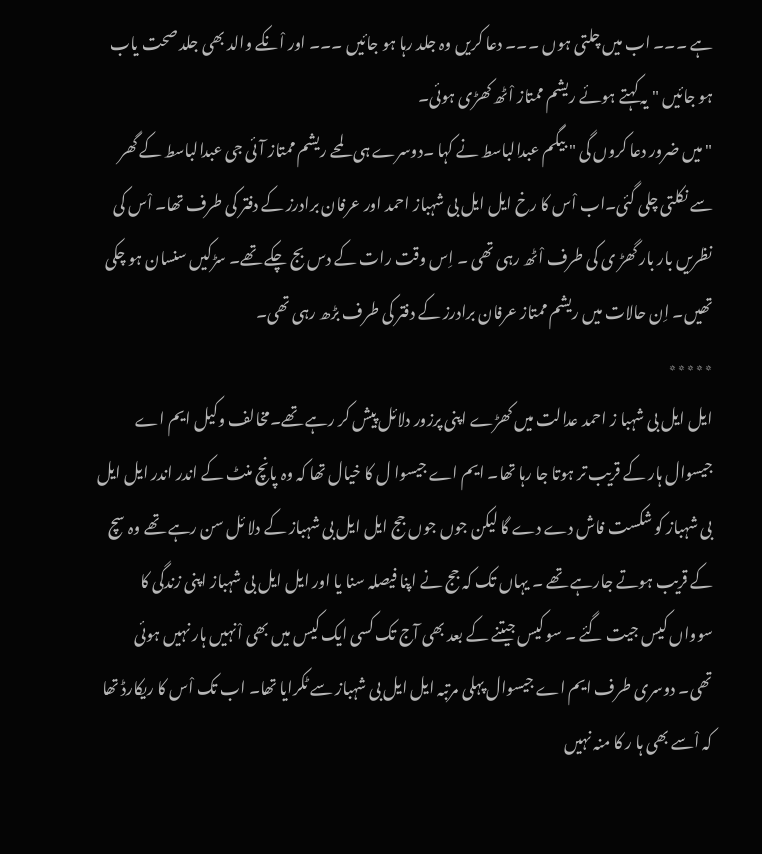ہے ۔۔۔ اب میں چلتی ہوں ۔۔۔ دعا کریں وہ جلد رہا ہو جائیں ۔۔۔ اور اْنکے والد بھی جلد صحت یاب ہو جائیں "یہ کہتے ہوئے ریشم ممتاز اْٹھ کھڑی ہوئی۔
"میں ضرور دعا کروں گی " بیگم عبدالباسط نے کہا ۔دوسرے ہی لمحے ریشم ممتاز آئی جی عبدالباسط کے گھر سے نکلتی چلی گئی۔اب اْس کا رخ ایل ایل بی شہباز احمد اور عرفان برادرز کے دفتر کی طرف تھا۔ اْس کی نظریں بار بار گھڑ ی کی طرف اْٹھ رہی تھی ۔ اِس وقت رات کے دس بج چکے تھے۔ سڑکیں سنسان ہو چکی تھیں۔ اِن حالات میں ریشم ممتاز عرفان برادرز کے دفتر کی طرف بڑھ رہی تھی۔
٭٭٭٭٭
ایل ایل بی شہبا ز احمد عدالت میں کھڑے اپنی پرزور دلائل پیش کر رہے تھے۔مخالف وکیل ایم اے جیسوال ہار کے قریب تر ہوتا جا رہا تھا۔ ایم اے جیسوا ل کا خیال تھا کہ وہ پانچ منٹ کے اندر اندر ایل ایل بی شہباز کو شکست فاش دے دے گا لیکن جوں جوں جج ایل ایل بی شہباز کے دلا ئل سن رہے تھے وہ سچ کے قریب ہوتے جارہے تھے ۔ یہاں تک کہ جج نے اپنا فیصلہ سنا یا اور ایل ایل بی شہباز اپنی زندگی کا سوواں کیس جیت گئے ۔ سو کیس جیتنے کے بعد بھی آج تک کسی ایک کیس میں بھی اْنہیں ہار نہیں ہوئی تھی۔ دوسری طرف ایم اے جیسوال پہلی مرتبہ ایل ایل بی شہباز سے ٹکرایا تھا۔ اب تک اْس کا ریکارڈ تھا کہ اْسے بھی ہا ر کا منہ نہیں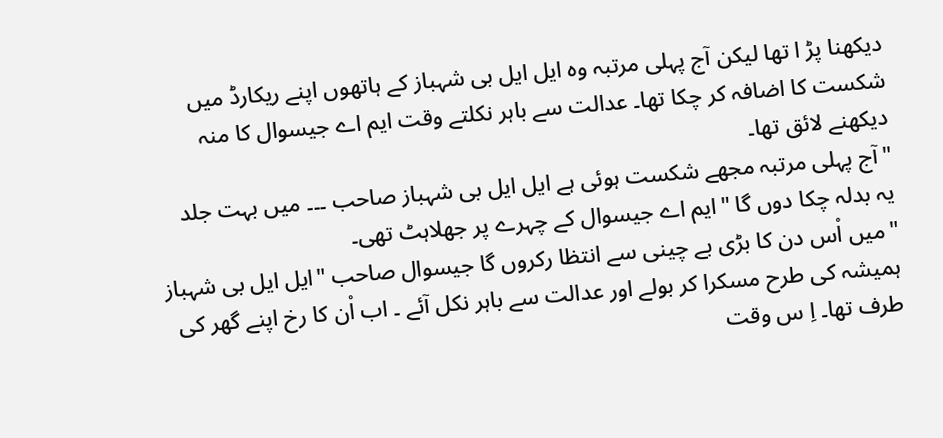دیکھنا پڑ ا تھا لیکن آج پہلی مرتبہ وہ ایل ایل بی شہباز کے ہاتھوں اپنے ریکارڈ میں شکست کا اضافہ کر چکا تھا۔ عدالت سے باہر نکلتے وقت ایم اے جیسوال کا منہ دیکھنے لائق تھا۔
"آج پہلی مرتبہ مجھے شکست ہوئی ہے ایل ایل بی شہباز صاحب ۔۔۔ میں بہت جلد یہ بدلہ چکا دوں گا "ایم اے جیسوال کے چہرے پر جھلاہٹ تھی۔
"میں اْس دن کا بڑی بے چینی سے انتظا رکروں گا جیسوال صاحب "ایل ایل بی شہباز ہمیشہ کی طرح مسکرا کر بولے اور عدالت سے باہر نکل آئے ۔ اب اْن کا رخ اپنے گھر کی طرف تھا۔ اِ س وقت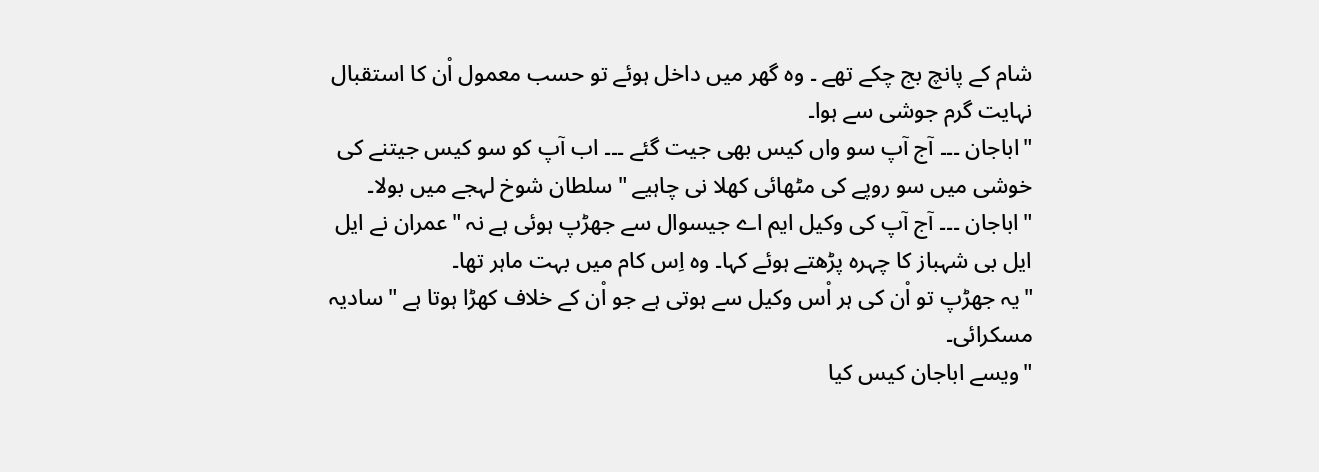شام کے پانچ بج چکے تھے ۔ وہ گھر میں داخل ہوئے تو حسب معمول اْن کا استقبال نہایت گرم جوشی سے ہوا۔
"اباجان ۔۔۔ آج آپ سو واں کیس بھی جیت گئے ۔۔۔ اب آپ کو سو کیس جیتنے کی خوشی میں سو روپے کی مٹھائی کھلا نی چاہیے "سلطان شوخ لہجے میں بولا۔
"اباجان ۔۔۔ آج آپ کی وکیل ایم اے جیسوال سے جھڑپ ہوئی ہے نہ "عمران نے ایل ایل بی شہباز کا چہرہ پڑھتے ہوئے کہا۔ وہ اِس کام میں بہت ماہر تھا۔
"یہ جھڑپ تو اْن کی ہر اْس وکیل سے ہوتی ہے جو اْن کے خلاف کھڑا ہوتا ہے "سادیہ مسکرائی۔
"ویسے اباجان کیس کیا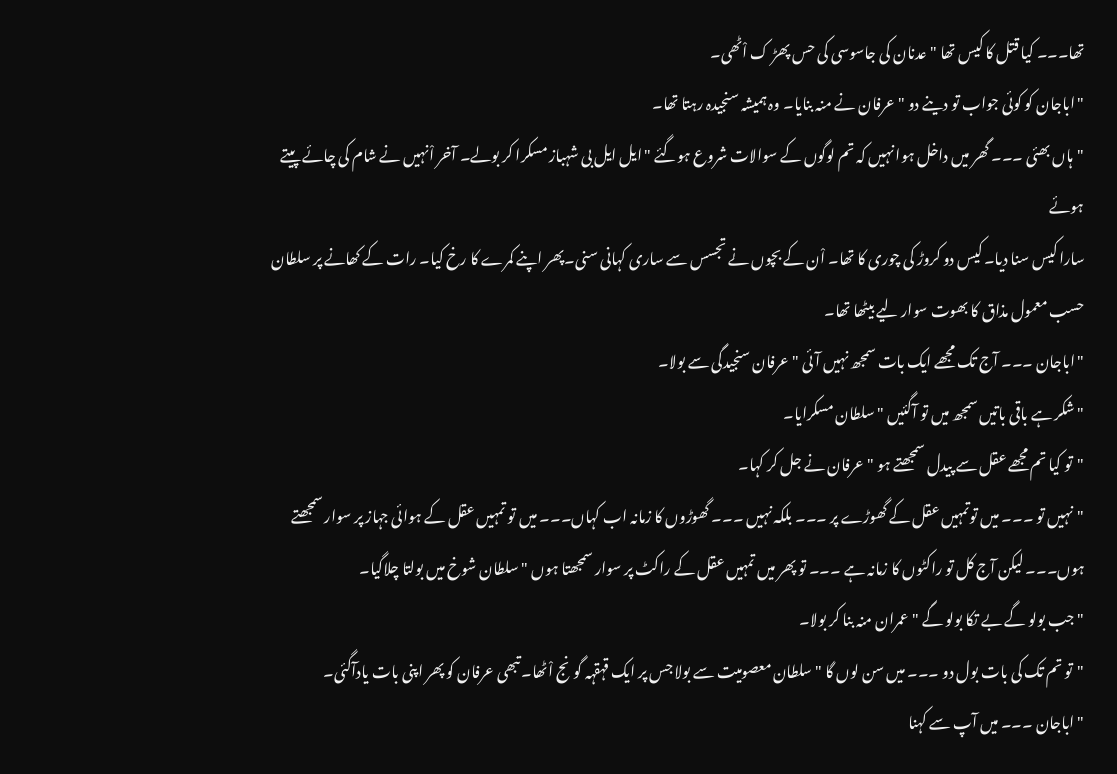تھا۔۔۔ کیا قتل کا کیس تھا "عدنان کی جاسوسی کی حس پھڑ ک اْٹھی۔
"اباجان کو کوئی جواب تو دینے دو "عرفان نے منہ بنایا۔ وہ ہمیشہ سنجیدہ رہتا تھا۔
"ہاں بھئی ۔۔۔ گھر میں داخل ہوا نہیں کہ تم لوگوں کے سوالات شروع ہوگئے "ایل ایل بی شہباز مسکرا کر بولے۔ آخر اْنہیں نے شام کی چائے پیتے ہوئے
سارا کیس سنا دیا۔ کیس دو کروڑ کی چوری کا تھا۔ اْن کے بچوں نے تجسس سے ساری کہانی سنی۔پھر اپنے کمرے کا رخ کیا۔ رات کے کھانے پر سلطان حسب معمول مذاق کا بھوت سوار لیے بیٹھا تھا۔
"اباجان ۔۔۔ آج تک مجھے ایک بات سمجھ نہیں آئی "عرفان سنجیدگی سے بولا۔
"شکر ہے باقی باتیں سمجھ میں تو آگئیں "سلطان مسکرایا۔
"تو کیا تم مجھے عقل سے پیدل سمجھتے ہو "عرفان نے جل کر کہا۔
"نہیں تو ۔۔۔ میں توتمہیں عقل کے گھوڑے پر ۔۔۔ بلکہ نہیں ۔۔۔ گھوڑوں کا زمانہ اب کہاں۔۔۔ میں تو تمہیں عقل کے ہوائی جہاز پر سوار سمجھتے ہوں۔۔۔ لیکن آج کل تو راکٹوں کا زمانہ ہے ۔۔۔ تو پھر میں تمہیں عقل کے راکٹ پر سوار سمجھتا ہوں "سلطان شوخ میں بولتا چلاگیا۔
"جب بولو گے بے تکا بولو گے "عمران منہ بنا کر بولا۔
"تو تم تک کی بات بول دو ۔۔۔ میں سن لوں گا "سلطان معصومیت سے بولا جس پر ایک قہقہہ گونج اْٹھا۔ تبھی عرفان کو پھر اپنی بات یادآگئی۔
"اباجان ۔۔۔ میں آپ سے کہنا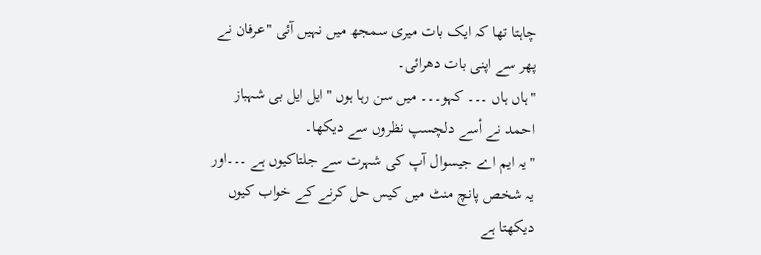چاہتا تھا کہ ایک بات میری سمجھ میں نہیں آئی "عرفان نے پھر سے اپنی بات دھرائی۔
"ہاں ہاں ۔۔۔ کہو۔۔۔ میں سن رہا ہوں "ایل ایل بی شہباز احمد نے اْسے دلچسپ نظروں سے دیکھا۔
"یہ ایم اے جیسوال آپ کی شہرت سے جلتاکیوں ہے ۔۔۔اور یہ شخص پانچ منٹ میں کیس حل کرنے کے خواب کیوں دیکھتا ہے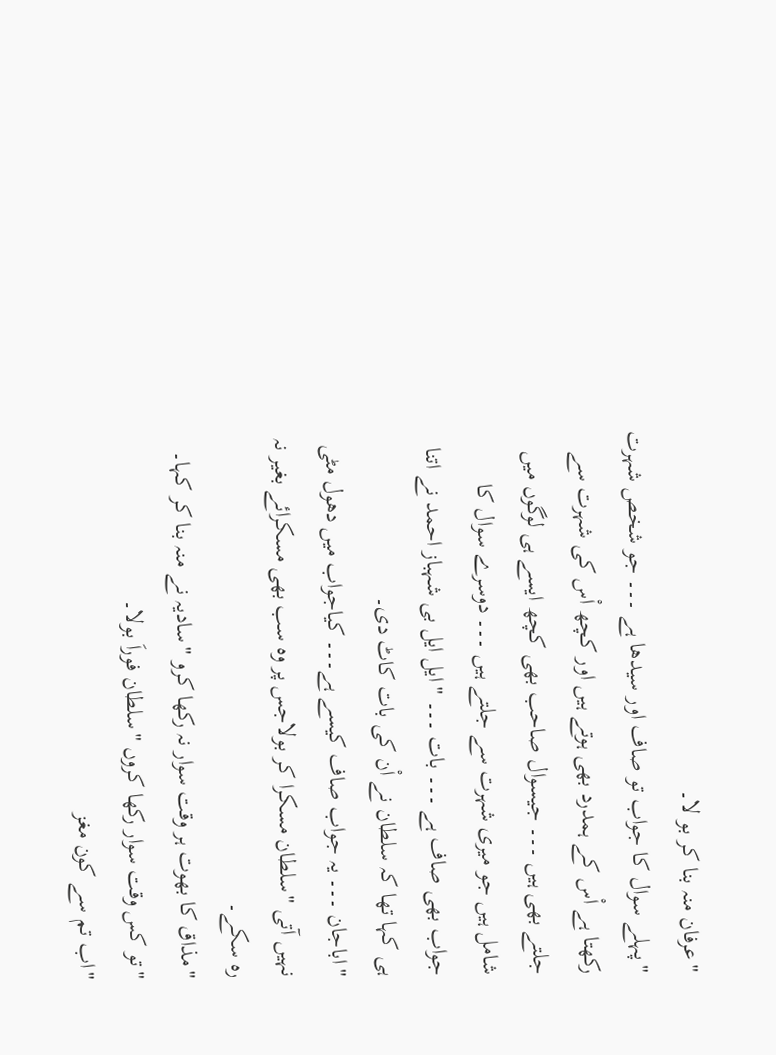"عرفان منہ بنا کر بو لا۔
"پہلے سوال کا جواب تو صاف اور سیدھا ہے ۔۔۔ جو شخص شہرت رکھتا ہے اْس کے ہمدرد بھی ہوتے ہیں اور کچھ اْس کی شہرت سے جلتے بھی ہیں ۔۔۔ جیسوال صاحب بھی کچھ ایسے ہی لوگوں میں شامل ہیں جو میری شہرت سے جلتے ہیں ۔۔۔ دوسرے سوال کا جواب بھی صاف ہے ۔۔۔ بات ۔۔۔ "ایل ایل بی شہباز احمد نے اتنا ہی کہا تھا کہ سلطان نے اْن کی بات کاٹ دی۔
"اباجان ۔۔۔ یہ جواب صاف کیسے ہے۔۔۔ کیاجواب میں دھول مٹی نہیں آتی "سلطان مسکرا کر بولاجس پر وہ سب بھی مسکرائے بغیر نہ رہ سکے۔
"مذاق کا بھوت ہر وقت سوار نہ رکھا کرو "سادیہ نے منہ بنا کر کہا۔
"تو کس وقت سوار رکھا کروں "سلطان فوراَ بولا۔
"اب تم سے کون مغز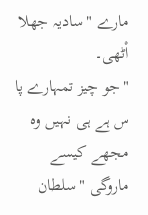مارے "سادیہ جھلا اْٹھی۔
"جو چیز تمہارے پا س ہے ہی نہیں وہ مجھے کیسے ماروگی "سلطان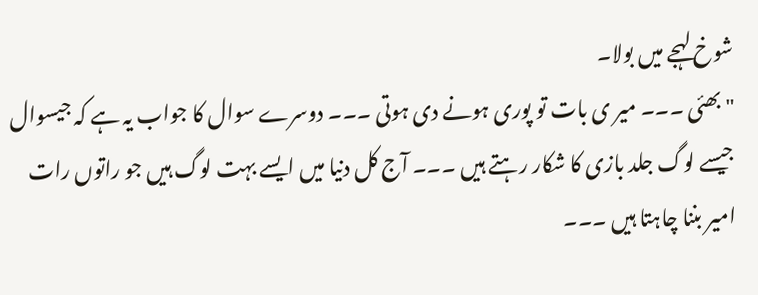شوخ لہجے میں بولا۔
"بھئی ۔۔۔ میر ی بات تو پوری ہونے دی ہوتی ۔۔۔ دوسرے سوال کا جواب یہ ہے کہ جیسوال جیسے لوگ جلد بازی کا شکار رہتے ہیں ۔۔۔ آج کل دنیا میں ایسے بہت لوگ ہیں جو راتوں رات امیر بننا چاہتا ہیں ۔۔۔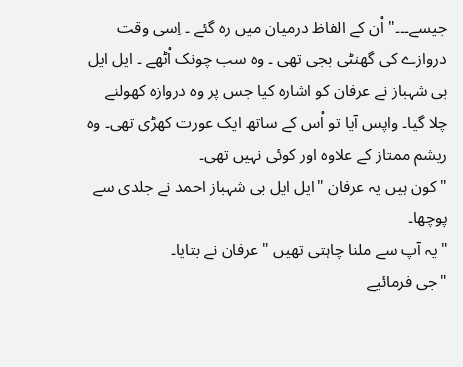جیسے۔۔۔"اْن کے الفاظ درمیان میں رہ گئے ۔ اِسی وقت دروازے کی گھنٹی بجی تھی ۔ وہ سب چونک اْٹھے ۔ ایل ایل بی شہباز نے عرفان کو اشارہ کیا جس پر وہ دروازہ کھولنے چلا گیا۔ واپس آیا تو اْس کے ساتھ ایک عورت کھڑی تھی۔ وہ ریشم ممتاز کے علاوہ اور کوئی نہیں تھی۔
"کون ہیں یہ عرفان "ایل ایل بی شہباز احمد نے جلدی سے پوچھا۔
"یہ آپ سے ملنا چاہتی تھیں "عرفان نے بتایا۔
"جی فرمائیے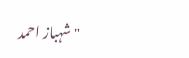"شہباز احمد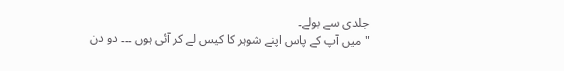جلدی سے بولے۔
"میں آپ کے پاس اپنے شوہر کا کیس لے کر آئی ہوں ۔۔۔ دو دن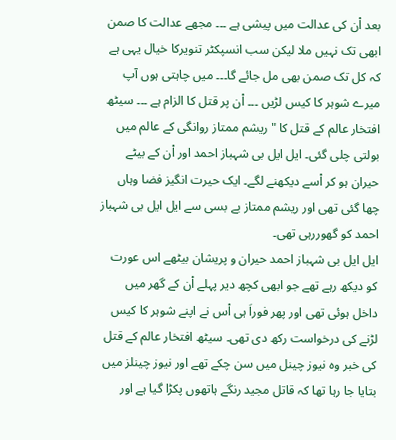بعد اْن کی عدالت میں پیشی ہے ۔۔۔ مجھے عدالت کا صمن ابھی تک نہیں ملا لیکن سب انسپکٹر تنویرکا خیال یہی ہے کہ کل تک صمن بھی مل جائے گا۔۔۔ میں چاہتی ہوں آپ میرے شوہر کا کیس لڑیں ۔۔۔ اْن پر قتل کا الزام ہے ۔۔۔ سیٹھ افتخار عالم کے قتل کا "ریشم ممتاز روانگی کے عالم میں بولتی چلی گئی۔ ایل ایل بی شہباز احمد اور اْن کے بیٹے حیران ہو کر اْسے دیکھنے لگے۔ ایک حیرت انگیز فضا وہاں چھا گئی تھی اور ریشم ممتاز بے بسی سے ایل ایل بی شہباز احمد کو گھوررہی تھی۔
ایل ایل بی شہباز احمد حیران و پریشان بیٹھے اس عورت کو دیکھ رہے تھے جو ابھی کچھ دیر پہلے اْن کے گھر میں داخل ہوئی تھی اور پھر فوراَ ہی اْس نے اپنے شوہر کا کیس لڑنے کی درخواست رکھ دی تھی۔ سیٹھ افتخار عالم کے قتل کی خبر وہ نیوز چینل میں سن چکے تھے اور نیوز چینلز میں بتایا جا رہا تھا کہ قاتل مجید رنگے ہاتھوں پکڑا گیا ہے اور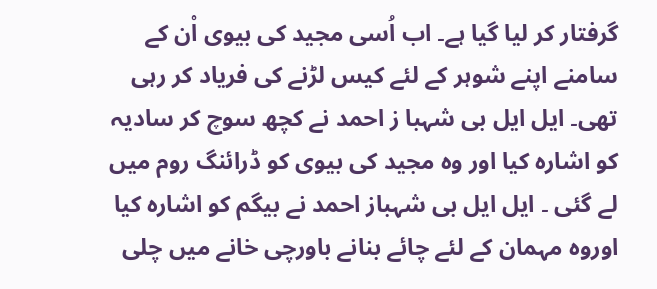گرفتار کر لیا گیا ہے۔ اب اُسی مجید کی بیوی اْن کے سامنے اپنے شوہر کے لئے کیس لڑنے کی فریاد کر رہی تھی۔ ایل ایل بی شہبا ز احمد نے کچھ سوچ کر سادیہ کو اشارہ کیا اور وہ مجید کی بیوی کو ڈرائنگ روم میں لے گئی ۔ ایل ایل بی شہباز احمد نے بیگم کو اشارہ کیا اوروہ مہمان کے لئے چائے بنانے باورچی خانے میں چلی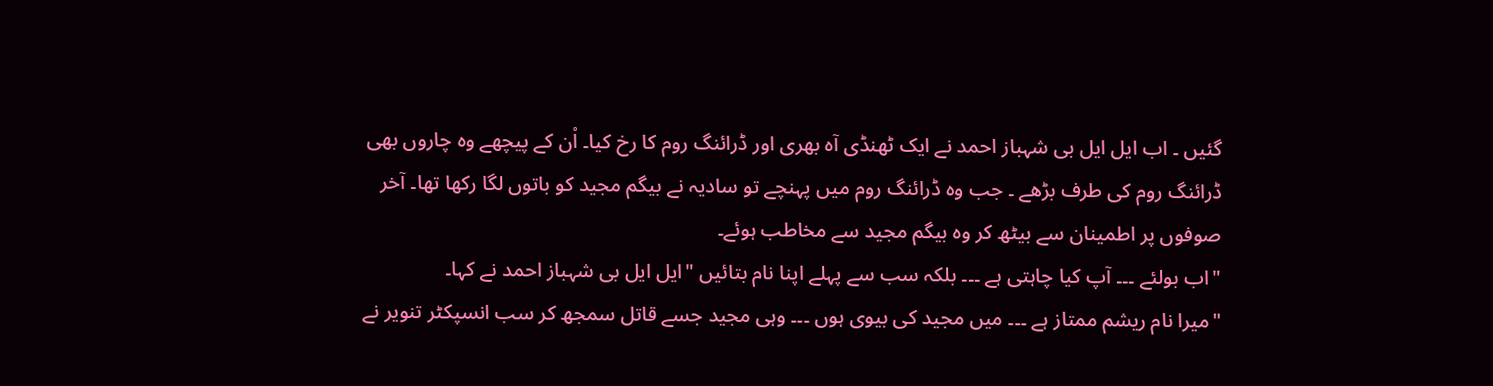گئیں ۔ اب ایل ایل بی شہباز احمد نے ایک ٹھنڈی آہ بھری اور ڈرائنگ روم کا رخ کیا۔ اْن کے پیچھے وہ چاروں بھی ڈرائنگ روم کی طرف بڑھے ۔ جب وہ ڈرائنگ روم میں پہنچے تو سادیہ نے بیگم مجید کو باتوں لگا رکھا تھا۔ آخر صوفوں پر اطمینان سے بیٹھ کر وہ بیگم مجید سے مخاطب ہوئے۔
"اب بولئے ۔۔۔ آپ کیا چاہتی ہے ۔۔۔ بلکہ سب سے پہلے اپنا نام بتائیں "ایل ایل بی شہباز احمد نے کہا۔
"میرا نام ریشم ممتاز ہے ۔۔۔ میں مجید کی بیوی ہوں ۔۔۔ وہی مجید جسے قاتل سمجھ کر سب انسپکٹر تنویر نے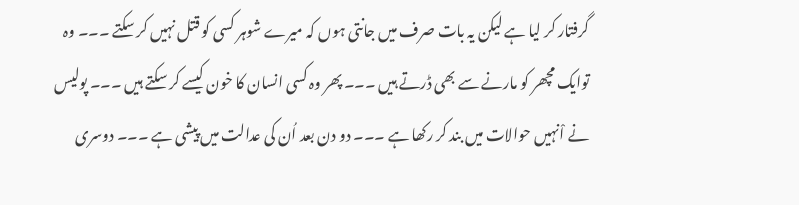گرفتار کر لیا ہے لیکن یہ بات صرف میں جانتی ہوں کہ میرے شوہر کسی کو قتل نہیں کر سکتے ۔۔۔ وہ توایک مچھر کو مارنے سے بھی ڈرتے ہیں ۔۔۔ پھر وہ کسی انسان کا خون کیسے کر سکتے ہیں ۔۔۔ پولیس نے اْنہیں حوالات میں بند کر رکھا ہے ۔۔۔ دو دن بعد اُن کی عدالت میں پیشی ہے ۔۔۔ دوسری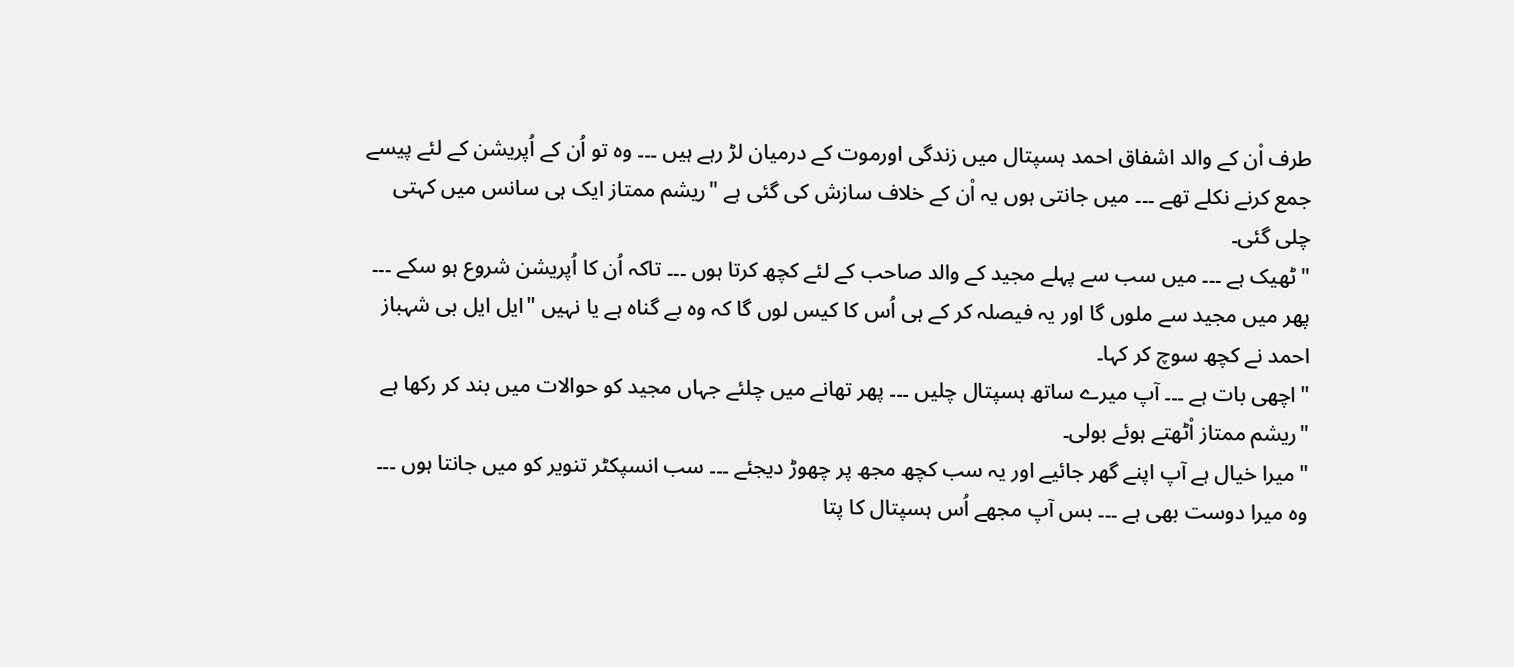طرف اْن کے والد اشفاق احمد ہسپتال میں زندگی اورموت کے درمیان لڑ رہے ہیں ۔۔۔ وہ تو اُن کے اُپریشن کے لئے پیسے جمع کرنے نکلے تھے ۔۔۔ میں جانتی ہوں یہ اْن کے خلاف سازش کی گئی ہے "ریشم ممتاز ایک ہی سانس میں کہتی چلی گئی۔
"ٹھیک ہے ۔۔۔ میں سب سے پہلے مجید کے والد صاحب کے لئے کچھ کرتا ہوں ۔۔۔ تاکہ اُن کا اُپریشن شروع ہو سکے ۔۔۔ پھر میں مجید سے ملوں گا اور یہ فیصلہ کر کے ہی اُس کا کیس لوں گا کہ وہ بے گناہ ہے یا نہیں "ایل ایل بی شہباز احمد نے کچھ سوچ کر کہا۔
"اچھی بات ہے ۔۔۔ آپ میرے ساتھ ہسپتال چلیں ۔۔۔ پھر تھانے میں چلئے جہاں مجید کو حوالات میں بند کر رکھا ہے "ریشم ممتاز اْٹھتے ہوئے بولی۔
"میرا خیال ہے آپ اپنے گھر جائیے اور یہ سب کچھ مجھ پر چھوڑ دیجئے ۔۔۔ سب انسپکٹر تنویر کو میں جانتا ہوں ۔۔۔ وہ میرا دوست بھی ہے ۔۔۔ بس آپ مجھے اُس ہسپتال کا پتا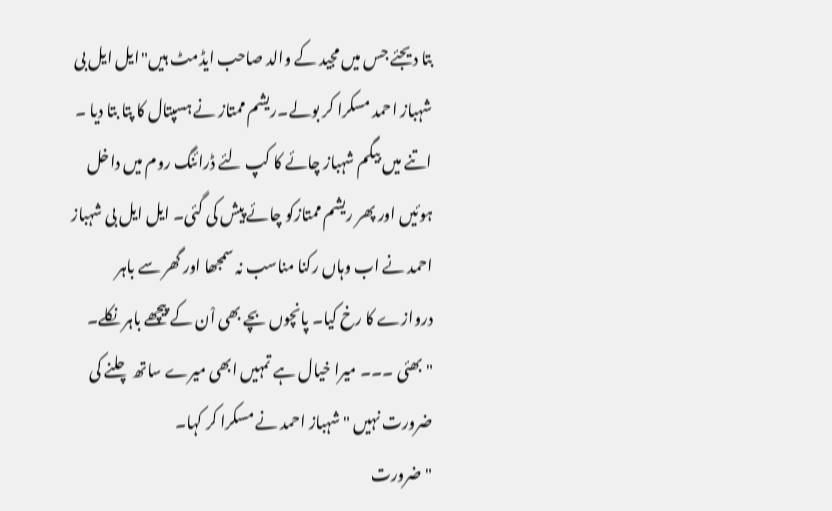بتا دیجئے جس میں مجید کے والد صاحب ایڈمٹ ہیں"ایل ایل بی شہباز احمد مسکرا کر بولے۔ریشم ممتاز نے ہسپتال کا پتا بتا دیا ۔ اتنے میں بیگم شہباز چائے کا کپ لئے ڈرائنگ روم میں داخل ہوئیں اور پھر ریشم ممتازکو چائے پیش کی گئی۔ ایل ایل بی شہباز احمد نے اب وہاں رکنا مناسب نہ سمجھا اور گھر سے باہر دروازے کا رخ کیا۔ پانچوں بچے بھی اْن کے پیچھے باہر نکلے۔
"بھئی ۔۔۔ میرا خیال ہے تمہیں ابھی میرے ساتھ چلنے کی ضرورت نہیں "شہباز احمد نے مسکرا کر کہا۔
"ضرورت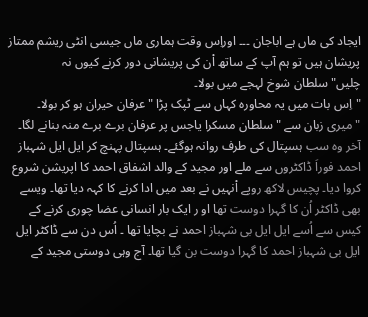ایجاد کی ماں ہے اباجان ۔۔۔ اوراِس وقت ہماری ماں جیسی انٹی ریشم ممتاز پریشان ہیں تو ہم آپ کے ساتھ اْن کی پریشانی دور کرنے کیوں نہ چلیں"سلطان شوخ لہجے میں بولا۔
"اِس بات میں یہ محاورہ کہاں سے ٹپک پڑا "عرفان حیران ہو کر بولا۔
"میری زبان سے "سلطان مسکرا یاجس پر عرفان برے برے منہ بنانے لگا۔ آخر وہ سب ہسپتال کی طرف روانہ ہوگئے۔ ہسپتال پہنچ کر ایل ایل شہباز احمد فوراَ ڈاکٹروں سے ملے اور مجید کے والد اشفاق احمد کا اپریشن شروع کروا دیا۔ پچیس لاکھ روپے اْنہیں نے بعد میں ادا کرنے کا کہہ دیا تھا۔ ویسے بھی ڈاکٹر اُن کا گہرا دوست تھا او ر ایک بار انسانی عضا چوری کرنے کے کیس سے اُسے ایل ایل بی شہباز احمد نے بچایا تھا ۔ اُس دن سے ڈاکٹر ایل ایل بی شہباز احمد کا گہرا دوست بن گیا تھا۔ آج وہی دوستی مجید کے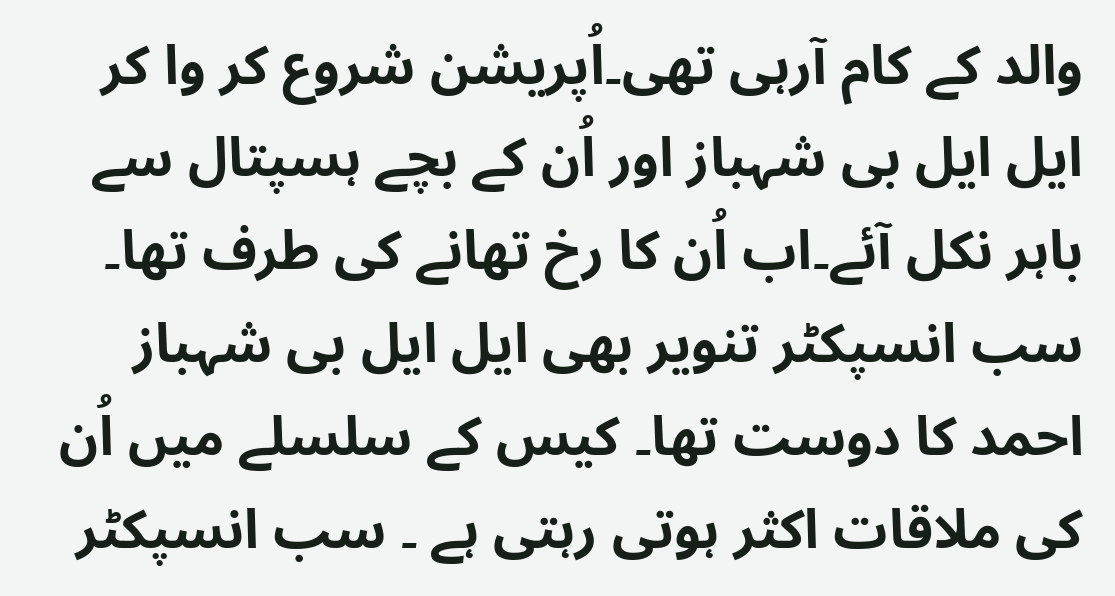والد کے کام آرہی تھی۔اُپریشن شروع کر وا کر ایل ایل بی شہباز اور اُن کے بچے ہسپتال سے باہر نکل آئے۔اب اُن کا رخ تھانے کی طرف تھا۔ سب انسپکٹر تنویر بھی ایل ایل بی شہباز احمد کا دوست تھا۔ کیس کے سلسلے میں اُن کی ملاقات اکثر ہوتی رہتی ہے ۔ سب انسپکٹر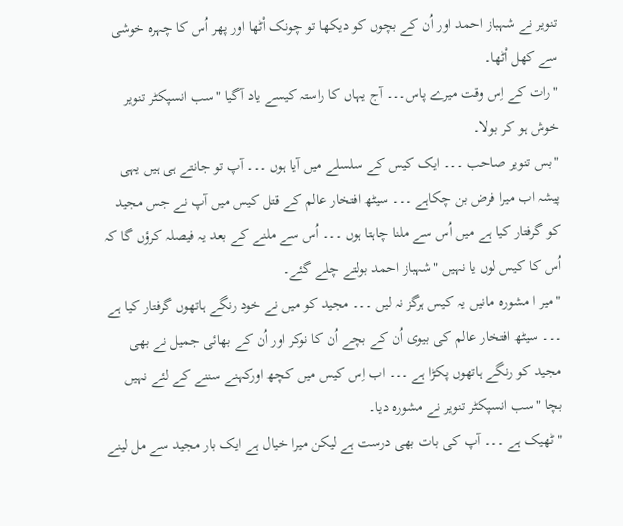تنویر نے شہباز احمد اور اُن کے بچوں کو دیکھا تو چونک اْٹھا اور پھر اُس کا چہرہ خوشی سے کھل اْٹھا۔
"رات کے اِس وقت میرے پاس۔۔۔ آج یہاں کا راستہ کیسے یاد آگیا "سب انسپکٹر تنویر خوش ہو کر بولا۔
"بس تنویر صاحب ۔۔۔ ایک کیس کے سلسلے میں آیا ہوں ۔۔۔ آپ تو جانتے ہی ہیں یہی پیشہ اب میرا فرض بن چکاہے ۔۔۔ سیٹھ افتخار عالم کے قتل کیس میں آپ نے جس مجید کو گرفتار کیا ہے میں اُس سے ملنا چاہتا ہوں ۔۔۔ اُس سے ملنے کے بعد یہ فیصلہ کرؤں گا کہ اُس کا کیس لوں یا نہیں "شہباز احمد بولتے چلے گئے۔
"میر ا مشورہ مانیں یہ کیس ہرگز نہ لیں ۔۔۔ مجید کو میں نے خود رنگے ہاتھوں گرفتار کیا ہے ۔۔۔ سیٹھ افتخار عالم کی بیوی اُن کے بچے اُن کا نوکر اور اُن کے بھائی جمیل نے بھی مجید کو رنگے ہاتھوں پکڑا ہے ۔۔۔ اب اِس کیس میں کچھ اورکہنے سننے کے لئے نہیں بچا "سب انسپکٹر تنویر نے مشورہ دیا۔
"ٹھیک ہے ۔۔۔ آپ کی بات بھی درست ہے لیکن میرا خیال ہے ایک بار مجید سے مل لینے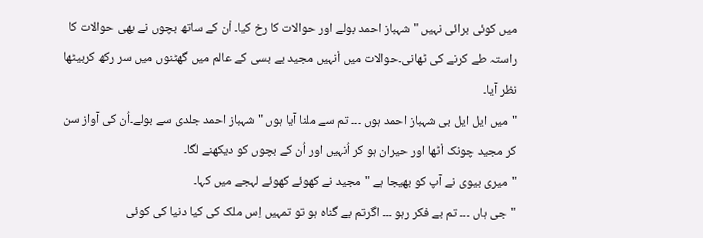میں کوئی برائی نہیں "شہباز احمد بولے اور حوالات کا رخ کیا۔ اْن کے ساتھ بچوں نے بھی حوالات کا راستہ طے کرنے کی ٹھانی۔حوالات میں اْنہیں مجید بے بسی کے عالم میں گھٹنوں میں سر رکھ کربیٹھا نظر آیا۔
"میں ایل ایل بی شہباز احمد ہوں ۔۔۔ تم سے ملنا آیا ہوں "شہباز احمد جلدی سے بولے۔اُن کی آواز سن کر مجید چونک اْٹھا اور حیران ہو کر اُنہیں اور اُن کے بچوں کو دیکھنے لگا۔
"میری بیوی نے آپ کو بھیجا ہے "مجید نے کھوئے کھوئے لہجے میں کہا۔
"جی ہاں ۔۔۔ تم بے فکر رہو ۔۔۔ اگرتم بے گناہ ہو تو تمہیں اِس ملک کی کیا دنیا کی کوئی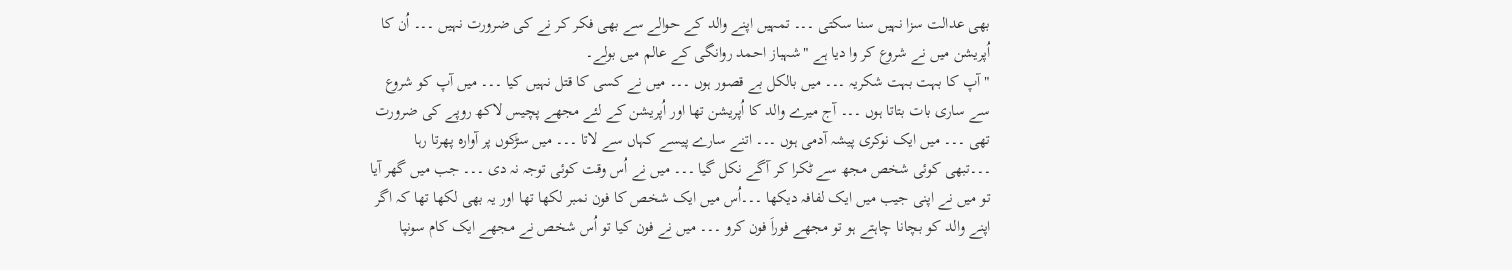بھی عدالت سزا نہیں سنا سکتی ۔۔۔ تمہیں اپنے والد کے حوالے سے بھی فکر کر نے کی ضرورت نہیں ۔۔۔ اُن کا اُپریشن میں نے شروع کر وا دیا ہے "شہباز احمد روانگی کے عالم میں بولے۔
"آپ کا بہت بہت شکریہ ۔۔۔ میں بالکل بے قصور ہوں ۔۔۔ میں نے کسی کا قتل نہیں کیا ۔۔۔ میں آپ کو شروع سے ساری بات بتاتا ہوں ۔۔۔ آج میرے والد کا اُپریشن تھا اور اُپریشن کے لئے مجھے پچیس لاکھ روپے کی ضرورت تھی ۔۔۔ میں ایک نوکری پیشہ آدمی ہوں ۔۔۔ اتنے سارے پیسے کہاں سے لاتا ۔۔۔ میں سڑکوں پر آوارہ پھرتا رہا ۔۔۔تبھی کوئی شخص مجھ سے ٹکرا کر آگے نکل گیا ۔۔۔ میں نے اُس وقت کوئی توجہ نہ دی ۔۔۔ جب میں گھر آیا تو میں نے اپنی جیب میں ایک لفافہ دیکھا ۔۔۔اُس میں ایک شخص کا فون نمبر لکھا تھا اور یہ بھی لکھا تھا کہ اگر اپنے والد کو بچانا چاہتے ہو تو مجھے فوراَ فون کرو ۔۔۔ میں نے فون کیا تو اُس شخص نے مجھے ایک کام سونپا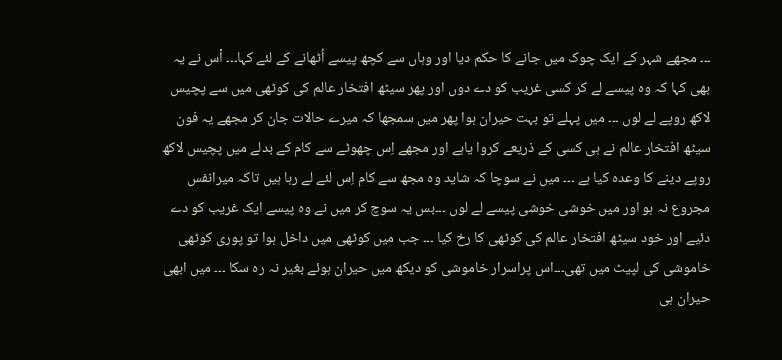۔۔۔ مجھے شہر کے ایک چوک میں جانے کا حکم دیا اور وہاں سے کچھ پیسے اُٹھانے کے لئے کہا۔۔۔ اْس نے یہ بھی کہا کہ وہ پیسے لے کر کسی غریب کو دے دوں اور پھر سیٹھ افتخار عالم کی کوٹھی میں سے پچیس لاکھ روپے لے لوں ۔۔۔ میں پہلے تو بہت حیران ہوا پھر میں سمجھا کہ میرے حالات جان کر مجھے یہ فون سیٹھ افتخار عالم نے ہی کسی کے ذریعے کروا یاہے اور مجھے اِس چھوٹے سے کام کے بدلے میں پچیس لاکھ روپے دینے کا وعدہ کیا ہے ۔۔۔ میں نے سوچا کہ شاید وہ مجھ سے کام اِس لئے لے رہا ہیں تاکہ میرانفس مجروع نہ ہو اور میں خوشی خوشی پیسے لے لوں ۔۔۔بس یہ سوچ کر میں نے وہ پیسے ایک غریب کو دے دئیے اور خود سیٹھ افتخار عالم کی کوٹھی کا رخ کیا ۔۔۔ جب میں کوٹھی میں داخل ہوا تو پوری کوٹھی خاموشی کی لپیٹ میں تھی۔۔۔اس پراسرار خاموشی کو دیکھ میں حیران ہوئے بغیر نہ رہ سکا ۔۔۔ میں ابھی حیران ہی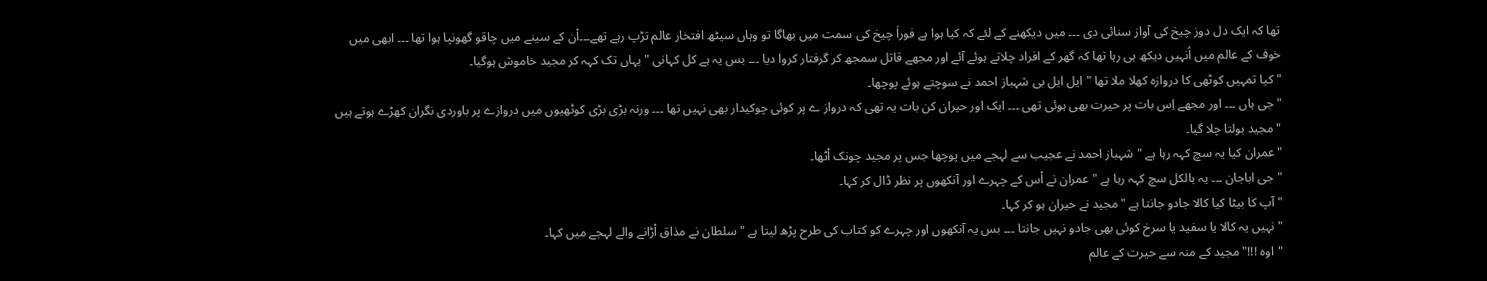تھا کہ ایک دل دوز چیخ کی آواز سنائی دی ۔۔۔ میں دیکھنے کے لئے کہ کیا ہوا ہے فوراَ چیخ کی سمت میں بھاگا تو وہاں سیٹھ افتخار عالم تڑپ رہے تھے۔۔۔اْن کے سینے میں چاقو گھونپا ہوا تھا ۔۔۔ ابھی میں خوف کے عالم میں اُنہیں دیکھ ہی رہا تھا کہ گھر کے افراد چلاتے ہوئے آئے اور مجھے قاتل سمجھ کر گرفتار کروا دیا ۔۔۔ بس یہ ہے کل کہانی "یہاں تک کہہ کر مجید خاموش ہوگیا۔
"کیا تمہیں کوٹھی کا دروازہ کھلا ملا تھا "ایل ایل بی شہباز احمد نے سوچتے ہوئے پوچھا۔
"جی ہاں ۔۔۔ اور مجھے اِس بات پر حیرت بھی ہوئی تھی ۔۔۔ ایک اور حیران کن بات یہ تھی کہ درواز ے پر کوئی چوکیدار بھی نہیں تھا ۔۔۔ ورنہ بڑی بڑی کوٹھیوں میں دروازے پر باوردی نگران کھڑے ہوتے ہیں "مجید بولتا چلا گیا۔
"عمران کیا یہ سچ کہہ رہا ہے "شہباز احمد نے عجیب سے لہجے میں پوچھا جس پر مجید چونک اْٹھا۔
"جی اباجان ۔۔۔ یہ بالکل سچ کہہ رہا ہے "عمران نے اْس کے چہرے اور آنکھوں پر نظر ڈال کر کہا۔
" آپ کا بیٹا کیا کالا جادو جانتا ہے "مجید نے حیران ہو کر کہا۔
"نہیں یہ کالا یا سفید یا سرخ کوئی بھی جادو نہیں جانتا ۔۔۔ بس یہ آنکھوں اور چہرے کو کتاب کی طرح پڑھ لیتا ہے "سلطان نے مذاق اْڑانے والے لہجے میں کہا۔
"اوہ !!!"مجید کے منہ سے حیرت کے عالم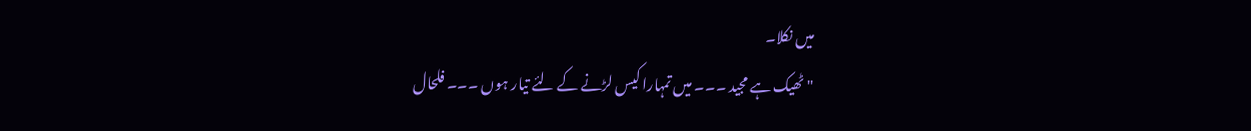میں نکلا۔
"ٹھیک ہے مجید ۔۔۔ میں تمہارا کیس لڑنے کے لئے تیار ہوں ۔۔۔ فلحال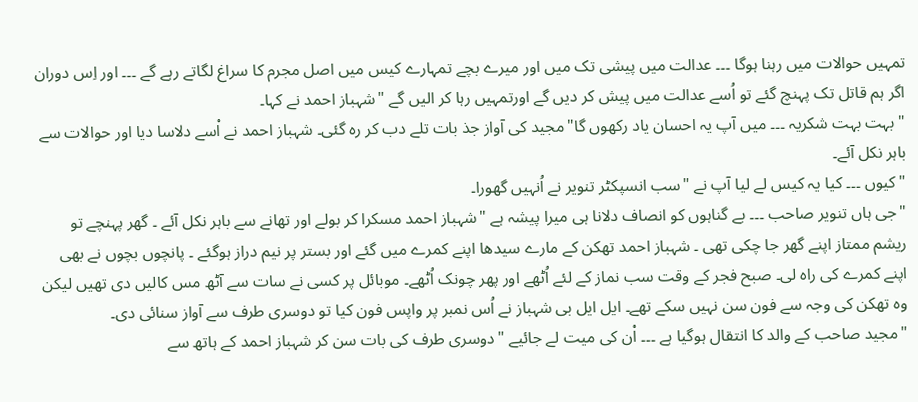تمہیں حوالات میں رہنا ہوگا ۔۔۔ عدالت میں پیشی تک میں اور میرے بچے تمہارے کیس میں اصل مجرم کا سراغ لگاتے رہے گے ۔۔۔ اور اِس دوران اگر ہم قاتل تک پہنچ گئے تو اُسے عدالت میں پیش کر دیں گے اورتمہیں رہا کر الیں گے "شہباز احمد نے کہا۔
"بہت بہت شکریہ ۔۔۔ میں آپ یہ احسان یاد رکھوں گا"مجید کی آواز جذ بات تلے دب کر رہ گئی۔ شہباز احمد نے اْسے دلاسا دیا اور حوالات سے باہر نکل آئے۔
"کیوں ۔۔۔ کیا یہ کیس لے لیا آپ نے "سب انسپکٹر تنویر نے اُنہیں گھورا۔
"جی ہاں تنویر صاحب ۔۔۔ بے گناہوں کو انصاف دلانا ہی میرا پیشہ ہے "شہباز احمد مسکرا کر بولے اور تھانے سے باہر نکل آئے ۔ گھر پہنچے تو ریشم ممتاز اپنے گھر جا چکی تھی ۔ شہباز احمد تھکن کے مارے سیدھا اپنے کمرے میں گئے اور بستر پر نیم دراز ہوگئے ۔ پانچوں بچوں نے بھی اپنے کمرے کی راہ لی۔ صبح فجر کے وقت سب نماز کے لئے اُٹھے اور پھر چونک اُٹھے۔ موبائل پر کسی نے سات سے آٹھ مس کالیں دی تھیں لیکن وہ تھکن کی وجہ سے فون سن نہیں سکے تھے۔ ایل ایل بی شہباز نے اُس نمبر پر واپس فون کیا تو دوسری طرف سے آواز سنائی دی۔
"مجید صاحب کے والد کا انتقال ہوگیا ہے ۔۔۔ اْن کی میت لے جائیے "دوسری طرف کی بات سن کر شہباز احمد کے ہاتھ سے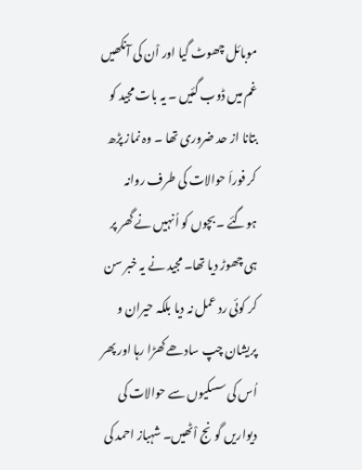موبائل چھوٹ گیا اور اْن کی آنکھیں غم میں ڈوب گئیں ۔ یہ بات مجید کو بتانا از حد ضروری تھا ۔ وہ نماز پڑھ کر فوراَ حوالات کی طرف روانہ ہوگئے ۔ بچوں کو اُنہیں نے گھر پر ہی چھوڑ دیا تھا۔ مجید نے یہ خبر سن کر کوئی رد عمل نہ دیا بلکہ حیران و پریشان چپ سادھے کھڑا رہا اور پھر اُس کی سسکیوں سے حوالات کی دیواریں گونج اْٹھیں۔ شہباز احمد کی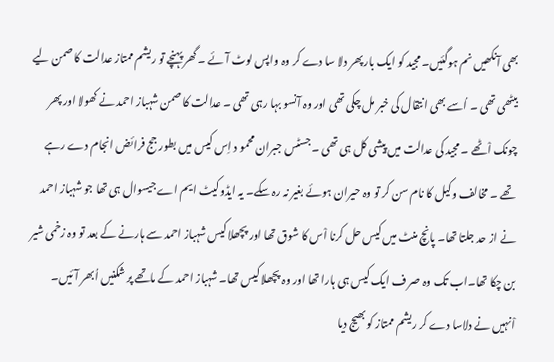بھی آنکھیں نم ہوگئیں۔ مجید کو ایک بار پھر دلا سا دے کر وہ واپس لوٹ آئے ۔ گھر پہنچے تو ریشم ممتاز عدالت کا صمن لیے بیٹھی تھی ۔ اُسے بھی انتقال کی خبر مل چکی تھی اور وہ آنسو بہا رہی تھی ۔ عدالت کا صمن شہباز احمد نے کھولا اور پھر چونک اْٹھے ۔ مجید کی عدالت میں پیشی کل ہی تھی ۔ جسٹس جبران محمو د اِس کیس میں بطور جج فرائض انجام دے رہے تھے ۔ مخالف وکیل کا نام سن کر تو وہ حیران ہوئے بغیر نہ رہ سکے۔ یہ ایڈوکیٹ ایم اے جیسوال ہی تھا جو شہباز احمد نے از حد جلتا تھا۔ پانچ منٹ میں کیس حل کرنا اْس کا شوق تھا اور پچھلا کیس شہباز احمد سے ہارنے کے بعد تو وہ زخمی شیر بن چکا تھا۔اب تک وہ صر ف ایک کیس ہی ہارا تھا اور وہ پچھلا کیس تھا۔ شہباز احمد کے ماتھے پر شکنیں اُبھر آئیں۔ اْنہیں نے دلاسا دے کر ریشم ممتاز کو بھیج دیا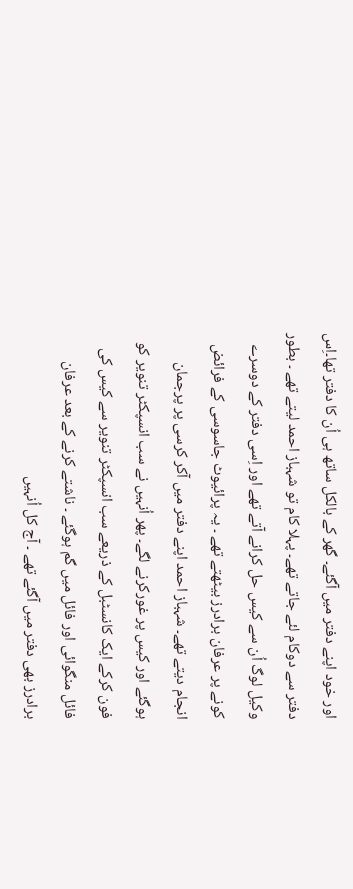اور خود اپنے دفتر میں آگئے۔ گھر کے بالکل ساتھ ہی اُن کا دفتر تھا۔اِس دفتر سے دوکام لئے جاتے تھے۔ پہلا کام تو شہباز احمد لیتے تھے ۔ بطور وکیل لوگ اُن سے کیس حل کرانے آتے تھے اور اِسی دفتر کے دوسرے کونے پر عرفان برادرز بیٹھتے تھے ۔ یہ پرائیوٹ جاسوسی کے فرائض انجام دیتے تھے۔ شہباز احمد اپنے دفتر میں آکر کرسی پر پرجمان ہوگئے اور کیس پر غورکرنے لگے۔ پھر اُنہیں نے سب انسپکٹر تنویر کو فون کرکے ایک کانسٹبل کے ذریعے سب انسپکٹر تنویر سے کیس کی فائل منگوائی اور فائل میں گم ہوگئے ۔ ناشتے کرنے کے بعد عرفان برادرز بھی دفتر میں آگئے تھے ۔ آج کل اُنہیں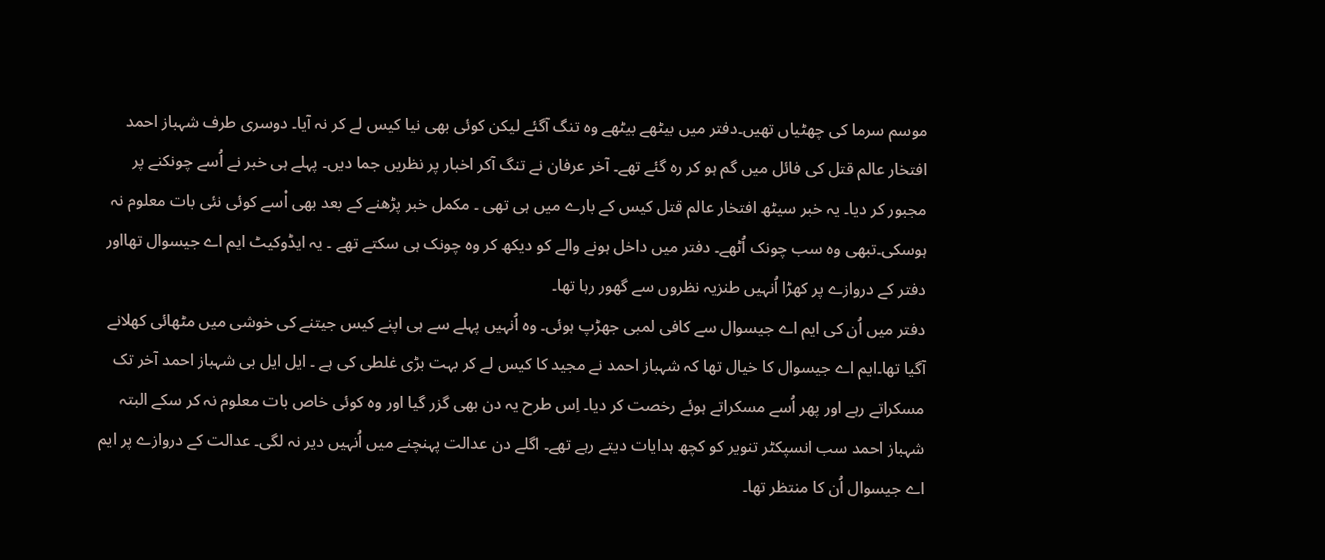موسم سرما کی چھٹیاں تھیں۔دفتر میں بیٹھے بیٹھے وہ تنگ آگئے لیکن کوئی بھی نیا کیس لے کر نہ آیا۔ دوسری طرف شہباز احمد افتخار عالم قتل کی فائل میں گم ہو کر رہ گئے تھے۔ آخر عرفان نے تنگ آکر اخبار پر نظریں جما دیں۔ پہلے ہی خبر نے اُسے چونکنے پر مجبور کر دیا۔ یہ خبر سیٹھ افتخار عالم قتل کیس کے بارے میں ہی تھی ۔ مکمل خبر پڑھنے کے بعد بھی اْسے کوئی نئی بات معلوم نہ ہوسکی۔تبھی وہ سب چونک اُٹھے۔ دفتر میں داخل ہونے والے کو دیکھ کر وہ چونک ہی سکتے تھے ۔ یہ ایڈوکیٹ ایم اے جیسوال تھااور دفتر کے دروازے پر کھڑا اُنہیں طنزیہ نظروں سے گھور رہا تھا۔
دفتر میں اُن کی ایم اے جیسوال سے کافی لمبی جھڑپ ہوئی۔ وہ اُنہیں پہلے سے ہی اپنے کیس جیتنے کی خوشی میں مٹھائی کھلانے آگیا تھا۔ایم اے جیسوال کا خیال تھا کہ شہباز احمد نے مجید کا کیس لے کر بہت بڑی غلطی کی ہے ۔ ایل ایل بی شہباز احمد آخر تک مسکراتے رہے اور پھر اُسے مسکراتے ہوئے رخصت کر دیا۔ اِس طرح یہ دن بھی گزر گیا اور وہ کوئی خاص بات معلوم نہ کر سکے البتہ شہباز احمد سب انسپکٹر تنویر کو کچھ ہدایات دیتے رہے تھے۔ اگلے دن عدالت پہنچنے میں اُنہیں دیر نہ لگی۔ عدالت کے دروازے پر ایم اے جیسوال اُن کا منتظر تھا۔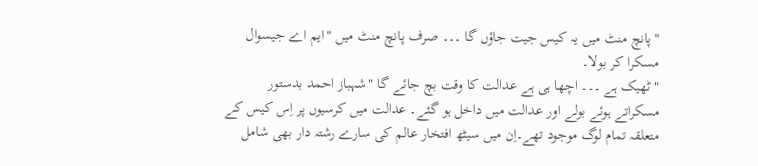"پانچ منٹ میں یہ کیس جیت جاؤں گا ۔۔۔ صرف پانچ منٹ میں "ایم اے جیسوال مسکرا کر بولا۔
"ٹھیک ہے ۔۔۔ اچھا ہی ہے عدالت کا وقت بچ جائے گا "شہباز احمد بدستور مسکراتے ہوئے بولے اور عدالت میں داخل ہو گئے۔ عدالت میں کرسیوں پر اِس کیس کے متعلقہ تمام لوگ موجود تھے۔اِن میں سیٹھ افتخار عالم کی سارے رشتہ دار بھی شامل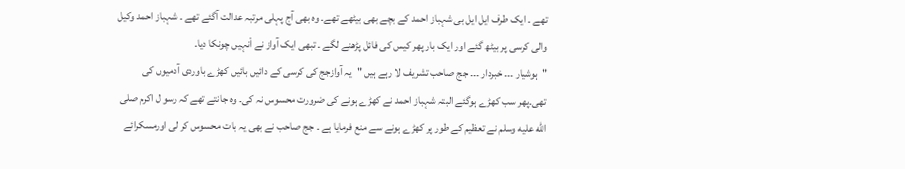تھے ۔ ایک طرف ایل ایل بی شہباز احمد کے بچے بھی بیٹھے تھے۔ وہ بھی آج پہلی مرتبہ عدالت آگئے تھے ۔ شہباز احمد وکیل والی کرسی پر بیٹھ گئے اور ایک بار پھر کیس کی فائل پڑھنے لگے ۔ تبھی ایک آواز نے اْنہیں چونکا دیا۔
"ہوشیار ۔۔۔ خبردار ۔۔۔ جج صاحب تشریف لا رہے ہیں "یہ آوازجج کی کرسی کے دائیں بائیں کھڑے باوردی آدمیوں کی تھی۔پھر سب کھڑے ہوگئے البتہ شہباز احمد نے کھڑے ہونے کی ضرورت محسوس نہ کی۔ وہ جانتے تھے کہ رسو ل اکرم صلى الله عليه وسلم نے تعظیم کے طور پر کھڑے ہونے سے منع فرمایا ہے ۔ جج صاحب نے بھی یہ بات محسوس کر لی اورمسکرائے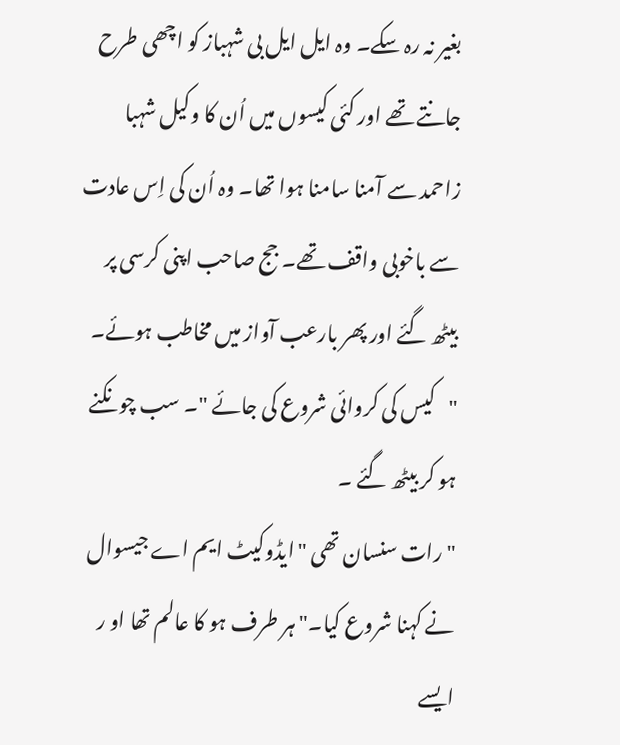بغیر نہ رہ سکے۔ وہ ایل ایل بی شہباز کو اچھی طرح جانتے تھے اور کئی کیسوں میں اُن کا وکیل شہبا زاحمد سے آمنا سامنا ہوا تھا۔ وہ اُن کی اِس عادت سے باخوبی واقف تھے۔ جج صاحب اپنی کرسی پر بیٹھ گئے اور پھر بارعب آواز میں مخاطب ہوئے۔
"کیس کی کروائی شروع کی جائے "۔ سب چونکنے ہو کر بیٹھ گئے ۔
"رات سنسان تھی "ایڈوکیٹ ایم اے جیسوال نے کہنا شروع کیا۔"ہر طرف ہو کا عالم تھا او ر ایسے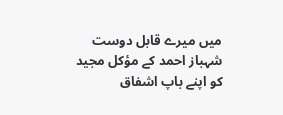میں میرے قابل دوست شہباز احمد کے مؤکل مجید کو اپنے باپ اشفاق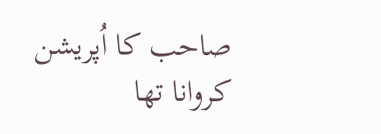صاحب کا اُپریشن کروانا تھا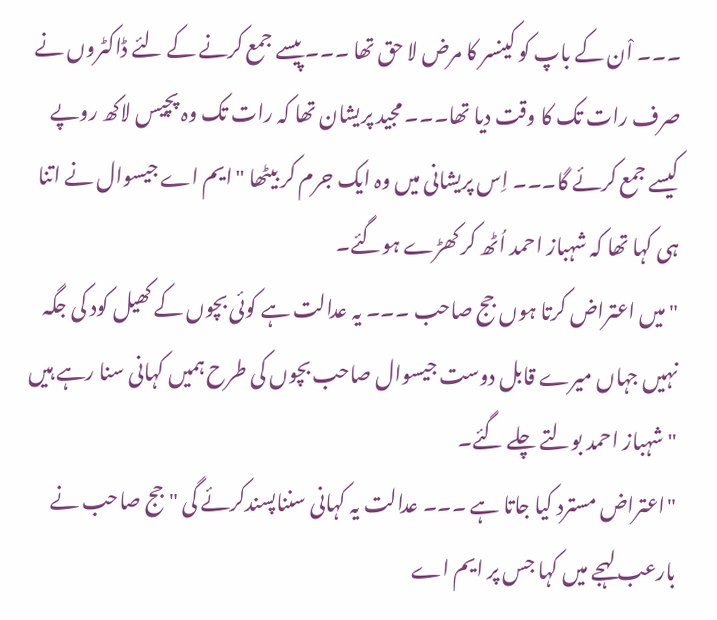۔۔۔ اْن کے باپ کو کینسر کا مرض لا حق تھا ۔۔۔ پیسے جمع کرنے کے لئے ڈاکٹروں نے صرف رات تک کا وقت دیا تھا۔۔۔ مجید پریشان تھا کہ رات تک وہ پچیس لاکھ روپے کیسے جمع کرئے گا۔۔۔ اِس پریشانی میں وہ ایک جرم کر بیٹھا "ایم اے جیسوال نے اتنا ہی کہا تھا کہ شہباز احمد اُٹھ کر کھڑے ہوگئے۔
"میں اعتراض کرتا ہوں جج صاحب ۔۔۔ یہ عدالت ہے کوئی بچوں کے کھیل کود کی جگہ نہیں جہاں میرے قابل دوست جیسوال صاحب بچوں کی طرح ہمیں کہانی سنا رہے ہیں "شہباز احمد بولتے چلے گئے۔
"اعتراض مسترد کیا جاتا ہے ۔۔۔ عدالت یہ کہانی سنناپسندکرئے گی "جج صاحب نے بارعب لہجے میں کہا جس پر ایم اے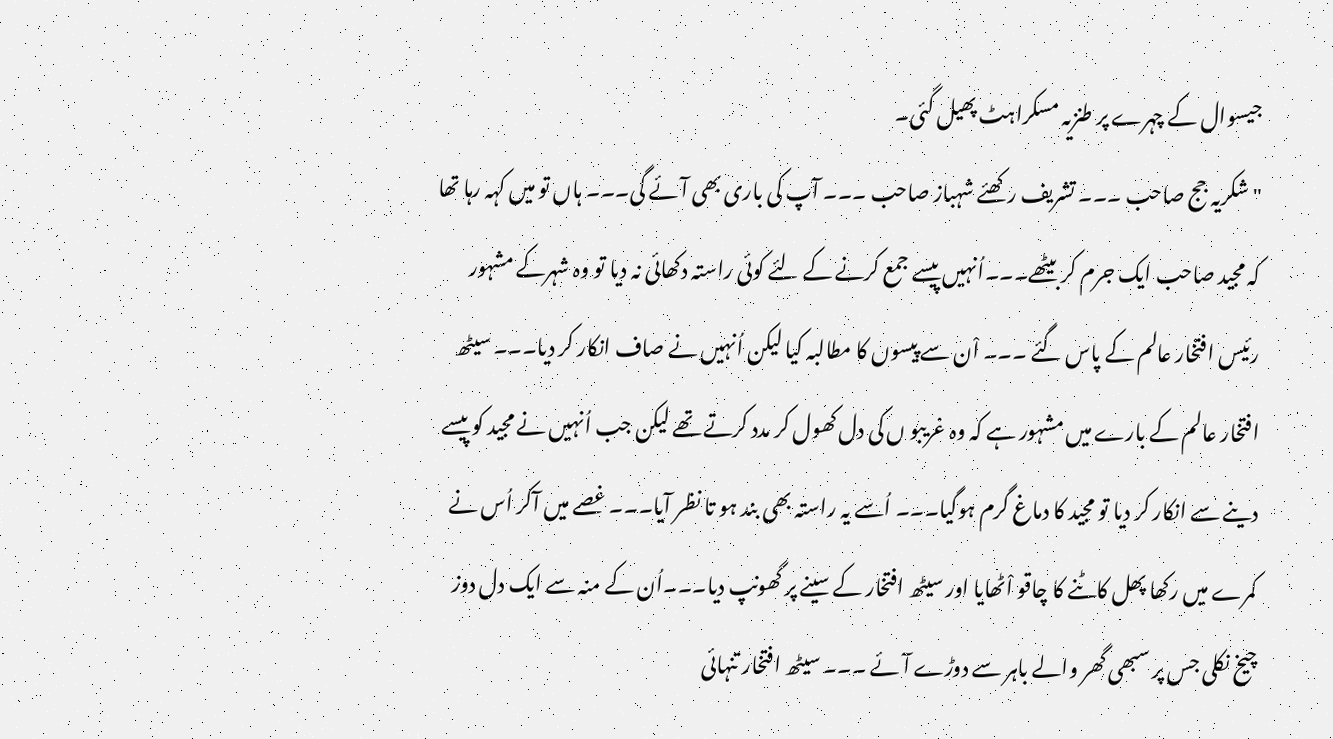جیسوال کے چہرے پر طنزیہ مسکراہٹ پھیل گئی۔
"شکریہ جج صاحب ۔۔۔ تشریف رکھئے شہباز صاحب ۔۔۔ آپ کی باری بھی آئے گی۔۔۔ ہاں تو میں کہہ رہا تھا کہ مجید صاحب ایک جرم کر بیٹھے۔۔۔اُنہیں پیسے جمع کرنے کے لئے کوئی راستہ دکھائی نہ دیا تو وہ شہرکے مشہور رئیس افتخار عالم کے پاس گئے ۔۔۔ اْن سے پیسوں کا مطالبہ کیا لیکن اُنہیں نے صاف انکار کر دیا۔۔۔ سیٹھ افتخار عالم کے بارے میں مشہور ہے کہ وہ غریبو ں کی دل کھول کر مدد کرتے تھے لیکن جب اُنہیں نے مجید کو پیسے دینے سے انکار کر دیا تو مجید کا دماغ گرم ہوگیا۔۔۔ اُسے یہ راستہ بھی بند ہو تا نظر آیا۔۔۔ غصے میں آکر اُس نے کمرے میں رکھا پھل کاٹنے کا چاقو اْٹھایا اور سیٹھ افتخار کے سینے پر گھونپ دیا۔۔۔اُن کے منہ سے ایک دل دوز چیخ نکلی جس پر سبھی گھر والے باہر سے دوڑے آئے ۔۔۔ سیٹھ افتخار تنہائی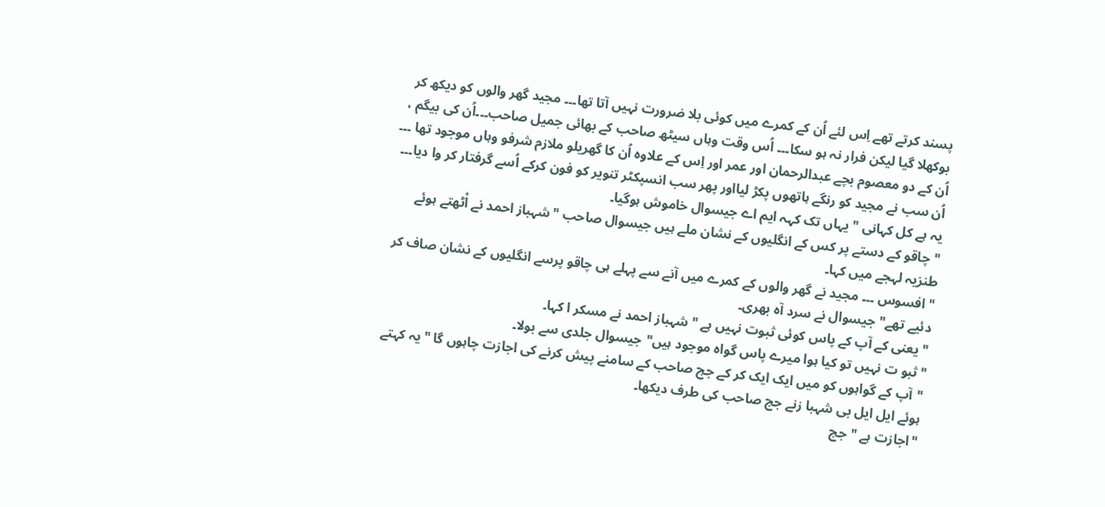پسند کرتے تھے اِس لئے اُن کے کمرے میں کوئی بلا ضرورت نہیں آتا تھا۔۔۔ مجید گھر والوں کو دیکھ کر بوکھلا گیا لیکن فرار نہ ہو سکا۔۔۔ اُس وقت وہاں سیٹھ صاحب کے بھائی جمیل صاحب۔۔۔اُن کی بیگم ، اُن کے دو معصوم بچے عبدالرحمان اور عمر اور اِس کے علاوہ اُن کا گھریلو ملازم شرفو وہاں موجود تھا ۔۔۔ اُن سب نے مجید کو رنگے ہاتھوں پکڑ لیااور پھر سب انسپکٹر تنویر کو فون کرکے اُسے گرفتار کر وا دیا۔۔۔ یہ ہے کل کہانی "یہاں تک کہہ ایم اے جیسوال خاموش ہوگیا۔
"چاقو کے دستے پر کس کے انگلیوں کے نشان ملے ہیں جیسوال صاحب "شہباز احمد نے اْٹھتے ہوئے طنزیہ لہجے میں کہا۔
"افسوس ۔۔۔ مجید نے گھر والوں کے کمرے میں آنے سے پہلے ہی چاقو پرسے انگلیوں کے نشان صاف کر دئیے تھے"جیسوال نے سرد آہ بھری۔
"یعنی کے آپ کے پاس کوئی ثبوت نہیں ہے "شہباز احمد نے مسکر ا کہا۔
"ثبو ت نہیں تو کیا ہوا میرے پاس گواہ موجود ہیں"جیسوال جلدی سے بولا۔
"آپ کے گواہوں کو میں ایک ایک کر کے جج صاحب کے سامنے پیش کرنے کی اجازت چاہوں گا "یہ کہتے ہوئے ایل ایل بی شہبا زنے جج صاحب کی طرف دیکھا۔
"اجازت ہے "جج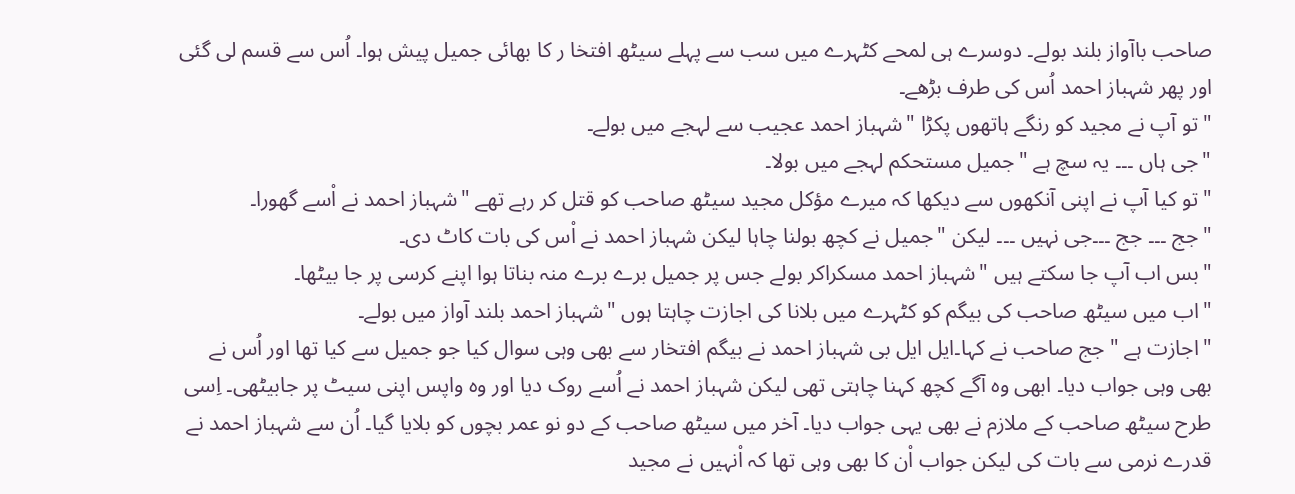صاحب باآواز بلند بولے۔ دوسرے ہی لمحے کٹہرے میں سب سے پہلے سیٹھ افتخا ر کا بھائی جمیل پیش ہوا۔ اُس سے قسم لی گئی اور پھر شہباز احمد اُس کی طرف بڑھے۔
"تو آپ نے مجید کو رنگے ہاتھوں پکڑا "شہباز احمد عجیب سے لہجے میں بولے۔
"جی ہاں ۔۔۔ یہ سچ ہے "جمیل مستحکم لہجے میں بولا۔
"تو کیا آپ نے اپنی آنکھوں سے دیکھا کہ میرے مؤکل مجید سیٹھ صاحب کو قتل کر رہے تھے "شہباز احمد نے اْسے گھورا۔
"جج ۔۔۔ جج ۔۔۔جی نہیں ۔۔۔ لیکن "جمیل نے کچھ بولنا چاہا لیکن شہباز احمد نے اْس کی بات کاٹ دی۔
"بس اب آپ جا سکتے ہیں "شہباز احمد مسکراکر بولے جس پر جمیل برے برے منہ بناتا ہوا اپنے کرسی پر جا بیٹھا۔
"اب میں سیٹھ صاحب کی بیگم کو کٹہرے میں بلانا کی اجازت چاہتا ہوں "شہباز احمد بلند آواز میں بولے۔
"اجازت ہے "جج صاحب نے کہا۔ایل ایل بی شہباز احمد نے بیگم افتخار سے بھی وہی سوال کیا جو جمیل سے کیا تھا اور اُس نے بھی وہی جواب دیا۔ ابھی وہ آگے کچھ کہنا چاہتی تھی لیکن شہباز احمد نے اُسے روک دیا اور وہ واپس اپنی سیٹ پر جابیٹھی۔ اِسی طرح سیٹھ صاحب کے ملازم نے بھی یہی جواب دیا۔ آخر میں سیٹھ صاحب کے دو نو عمر بچوں کو بلایا گیا۔ اُن سے شہباز احمد نے قدرے نرمی سے بات کی لیکن جواب اْن کا بھی وہی تھا کہ اْنہیں نے مجید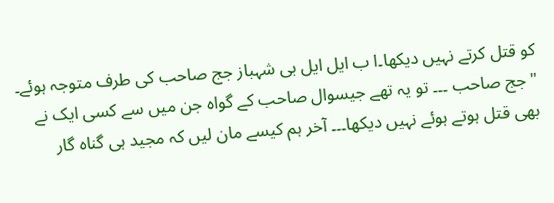کو قتل کرتے نہیں دیکھا۔ا ب ایل ایل بی شہباز جج صاحب کی طرف متوجہ ہوئے۔
"جج صاحب ۔۔۔ تو یہ تھے جیسوال صاحب کے گواہ جن میں سے کسی ایک نے بھی قتل ہوتے ہوئے نہیں دیکھا۔۔۔ آخر ہم کیسے مان لیں کہ مجید ہی گناہ گار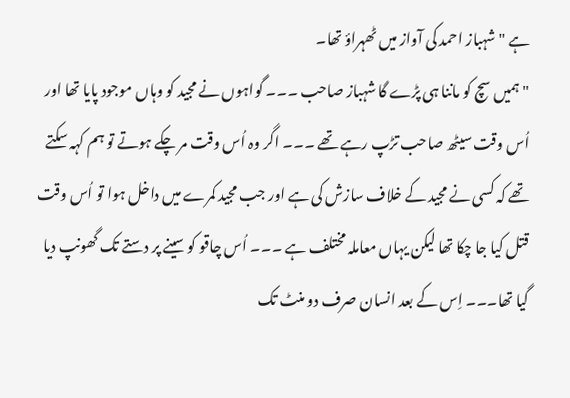ہے "شہباز احمد کی آواز میں ٹھہراؤ تھا۔
"ہمیں سچ کو ماننا ہی پڑے گا شہباز صاحب ۔۔۔ گواہوں نے مجید کو وہاں موجود پایا تھا اور اُس وقت سیٹھ صاحب تڑپ رہے تھے ۔۔۔ اگر وہ اُس وقت مر چکے ہوتے تو ہم کہہ سکتے تھے کہ کسی نے مجید کے خلاف سازش کی ہے اور جب مجید کمرے میں داخل ہوا تو اُس وقت قتل کیا جا چکا تھا لیکن یہاں معاملہ مختلف ہے ۔۔۔ اُس چاقو کو سینے پر دستے تک گھونپ دیا گیا تھا۔۔۔ اِس کے بعد انسان صرف دو منٹ تک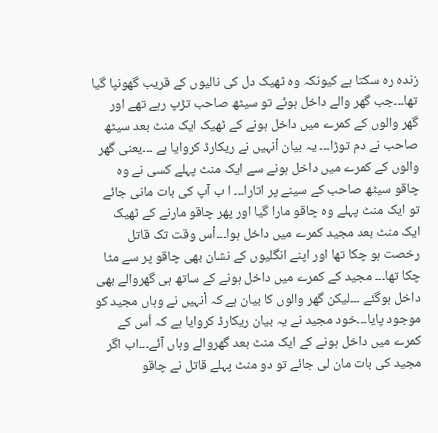زندہ رہ سکتا ہے کیونکہ وہ ٹھیک دل کی نالیوں کے قریب گھونپا گیا تھا۔۔۔جب گھر والے داخل ہوئے تو سیٹھ صاحب تڑپ رہے تھے اور گھر والوں کے کمرے میں داخل ہونے کے ٹھیک ایک منٹ بعد سیٹھ صاحب نے دم توڑا۔۔۔ یہ بیان اْنہیں نے ریکارڈ کروایا ہے ۔۔۔یعنی گھر والوں کے کمرے میں داخل ہونے سے ایک منٹ پہلے کسی نے وہ چاقو سیٹھ صاحب کے سینے پر اتارا۔۔۔ ا ب آپ کی بات مانی جائے تو ایک منٹ پہلے وہ چاقو مارا گیا اور پھر چاقو مارنے کے ٹھیک ایک منٹ بعد مجید کمرے میں داخل ہوا۔۔۔اْس وقت تک قاتل رخصت ہو چکا تھا اور اپنے انگلیوں کے نشان بھی چاقو پر سے مٹا چکا تھا۔۔۔ مجید کے کمرے میں داخل ہونے کے ساتھ ہی گھروالے بھی داخل ہوگئے ۔۔۔لیکن گھر والوں کا بیان ہے کہ اْنہیں نے وہاں مجید کو موجود پایا۔۔۔خود مجید نے یہ بیان ریکارڈ کروایا ہے کہ اُس کے کمرے میں داخل ہونے کے ایک منٹ بعد گھروالے وہاں آئے۔۔۔اب اگر مجید کی بات مان لی جائے تو دو منٹ پہلے قاتل نے چاقو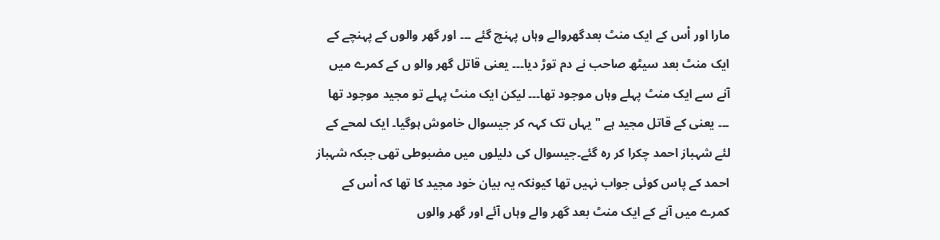مارا اور اْس کے ایک منٹ بعدگھروالے وہاں پہنچ گئے ۔۔۔ اور گھر والوں کے پہنچے کے ایک منٹ بعد سیٹھ صاحب نے دم توڑ دیا۔۔۔ یعنی قاتل گھر والو ں کے کمرے میں آنے سے ایک منٹ پہلے وہاں موجود تھا۔۔۔ لیکن ایک منٹ پہلے تو مجید موجود تھا ۔۔۔ یعنی کے قاتل مجید ہے "یہاں تک کہہ کر جیسوال خاموش ہوگیا۔ ایک لمحے کے لئے شہباز احمد چکرا کر رہ گئے۔جیسوال کی دلیلوں میں مضبوطی تھی جبکہ شہباز احمد کے پاس کوئی جواب نہیں تھا کیونکہ یہ بیان خود مجید کا تھا کہ اْس کے کمرے میں آنے کے ایک منٹ بعد گھر والے وہاں آئے اور گھر والوں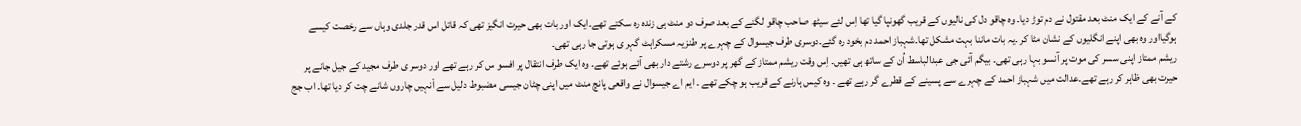کے آنے کے ایک منٹ بعد مقتول نے دم توڑ دیا۔ وہ چاقو دل کی نالیوں کے قریب گھونپا گیا تھا اِس لئے سیٹھ صاحب چاقو لگنے کے بعد صرف دو منٹ ہی زندہ رہ سکتے تھے۔ایک اور بات بھی حیرت انگیز تھی کہ قاتل اس قدر جلدی وہاں سے رخصت کیسے ہوگیااور وہ بھی اپنے انگلیوں کے نشان مٹا کر ۔یہ بات ماننا بہت مشکل تھا۔شہباز احمد دم بخود رہ گئے۔دوسری طرف جیسوال کے چہرے پر طنزیہ مسکراہٹ گہر ی ہوتی جا رہی تھی۔
ریشم ممتاز اپنی سسر کی موت پر آنسو بہا رہی تھی۔ بیگم آئی جی عبدالباسط اُن کے ساتھ ہی تھیں۔ اِس وقت ریشم ممتاز کے گھر پر دوسرے رشتے دار بھی آئے ہوئے تھے۔ وہ ایک طرف انتقال پر افسو س کر رہے تھے اور دوسر ی طرف مجید کے جیل جانے پر حیرت بھی ظاہر کر رہے تھے۔عدالت میں شہباز احمد کے چہرے سے پسینے کے قطرے گر رہے تھے ۔ وہ کیس ہارنے کے قریب ہو چکے تھے ۔ ایم اے جیسوال نے واقعی پانچ منٹ میں اپنی چٹان جیسی مضبوط دلیل سے اْنہیں چاروں شانے چت کر دیا تھا۔ اب جج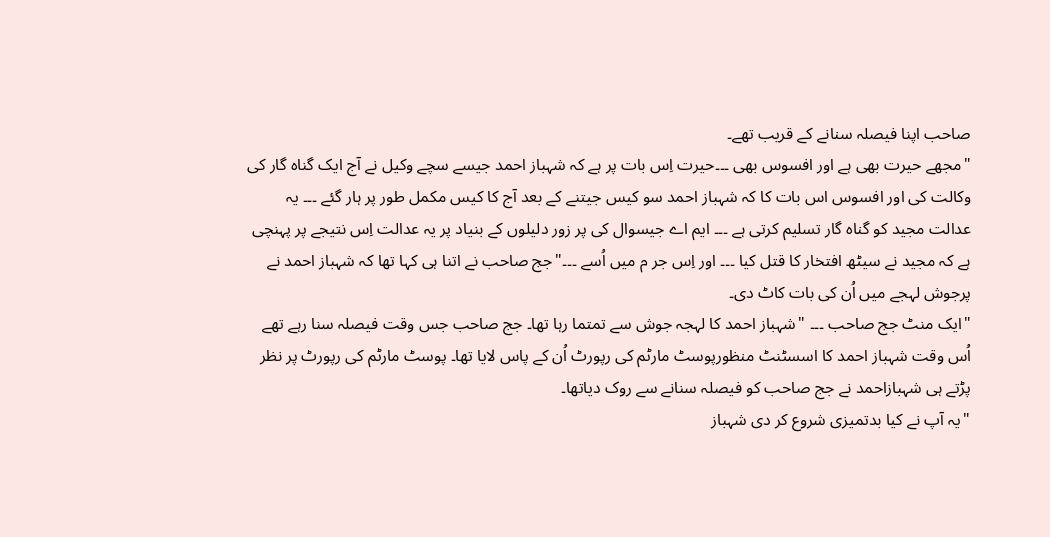صاحب اپنا فیصلہ سنانے کے قریب تھے۔
"مجھے حیرت بھی ہے اور افسوس بھی ۔۔۔حیرت اِس بات پر ہے کہ شہباز احمد جیسے سچے وکیل نے آج ایک گناہ گار کی وکالت کی اور افسوس اس بات کا کہ شہباز احمد سو کیس جیتنے کے بعد آج کا کیس مکمل طور پر ہار گئے ۔۔۔ یہ عدالت مجید کو گناہ گار تسلیم کرتی ہے ۔۔۔ ایم اے جیسوال کی پر زور دلیلوں کے بنیاد پر یہ عدالت اِس نتیجے پر پہنچی ہے کہ مجید نے سیٹھ افتخار کا قتل کیا ۔۔۔ اور اِس جر م میں اُسے ۔۔۔"جج صاحب نے اتنا ہی کہا تھا کہ شہباز احمد نے پرجوش لہجے میں اُن کی بات کاٹ دی۔
"ایک منٹ جج صاحب ۔۔۔ "شہباز احمد کا لہجہ جوش سے تمتما رہا تھا۔ جج صاحب جس وقت فیصلہ سنا رہے تھے اُس وقت شہباز احمد کا اسسٹنٹ منظورپوسٹ مارٹم کی رپورٹ اُن کے پاس لایا تھا۔ پوسٹ مارٹم کی رپورٹ پر نظر پڑتے ہی شہبازاحمد نے جج صاحب کو فیصلہ سنانے سے روک دیاتھا۔
"یہ آپ نے کیا بدتمیزی شروع کر دی شہباز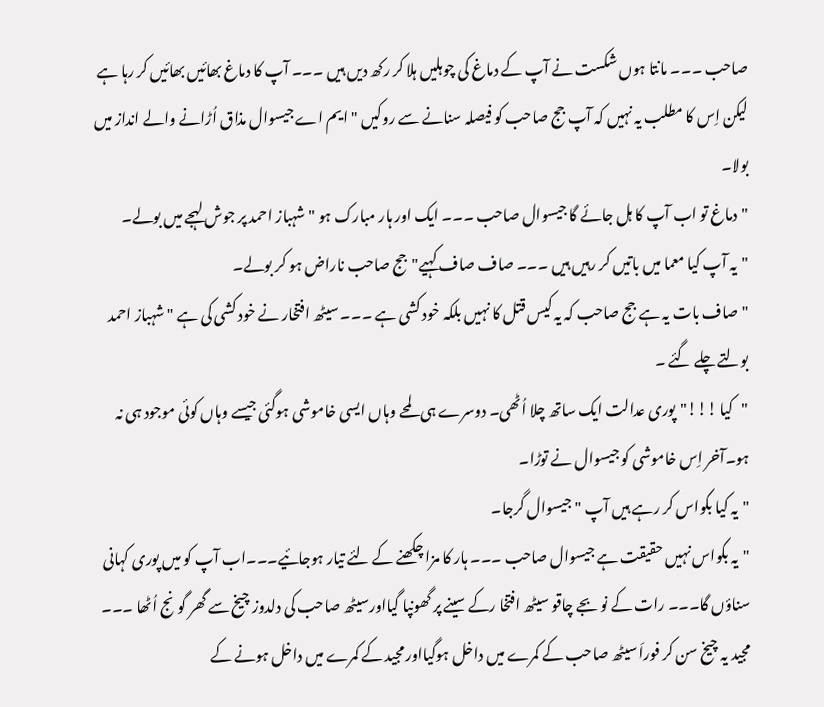صاحب ۔۔۔ مانتا ہوں شکست نے آپ کے دماغ کی چوہلیں ہلا کر رکھ دیں ہیں ۔۔۔ آپ کا دماغ بھائیں بھائیں کر رہا ہے لیکن اِس کا مطلب یہ نہیں کہ آپ جج صاحب کو فیصلہ سنانے سے روکیں "ایم اے جیسوال مذاق اُڑانے والے انداز میں بولا۔
"دماغ تو اب آپ کا ہل جائے گا جیسوال صاحب ۔۔۔ ایک اور ہار مبارک ہو "شہباز احمد پر جوش لہجے میں بولے۔
"یہ آپ کیا معما میں باتیں کر رہیں ہیں ۔۔۔ صاف صاف کہیے"جج صاحب ناراض ہو کر بولے۔
"صاف بات یہ ہے جج صاحب کہ یہ کیس قتل کا نہیں بلکہ خود کشی ہے ۔۔۔ سیٹھ افتخار نے خود کشی کی ہے "شہباز احمد بولتے چلے گئے ۔
"کیا !!!"پوری عدالت ایک ساتھ چلا اُٹھی۔ دوسرے ہی لمحے وہاں ایسی خاموشی ہوگئی جیسے وہاں کوئی موجود ہی نہ ہو۔آخر اِس خاموشی کو جیسوال نے توڑا۔
"یہ کیا بکواس کر رہے ہیں آپ "جیسوال گرجا۔
"یہ بکواس نہیں حقیقت ہے جیسوال صاحب ۔۔۔ ہار کا مزا چکھنے کے لئے تیار ہوجائیے۔۔۔اب آپ کو میں پوری کہانی سناؤں گا۔۔۔ رات کے نو بجے چاقو سیٹھ افتخا رکے سینے پر گھونپا گیااورسیٹھ صاحب کی دلدوز چیخ سے گھر گونج اُٹھا ۔۔۔ مجید یہ چیخ سن کر فوراَ سیٹھ صاحب کے کمرے میں داخل ہوگیااور مجید کے کمرے میں داخل ہونے کے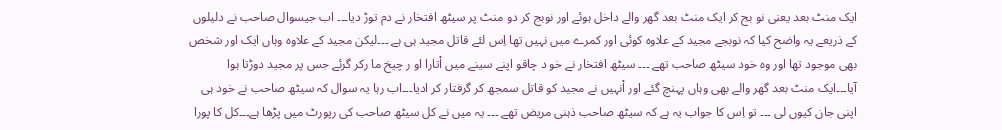ایک منٹ بعد یعنی نو بج کر ایک منٹ بعد گھر والے داخل ہوئے اور نوبج کر دو منٹ پر سیٹھ افتخار نے دم توڑ دیا۔۔۔ اب جیسوال صاحب نے دلیلوں کے ذریعے یہ واضح کیا کہ نوبجے مجید کے علاوہ کوئی اور کمرے میں نہیں تھا اِس لئے قاتل مجید ہی ہے ۔۔۔لیکن مجید کے علاوہ وہاں ایک اور شخص بھی موجود تھا اور وہ خود سیٹھ صاحب تھے ۔۔۔ سیٹھ افتخار نے خو د چاقو اپنے سینے میں اْتارا او ر چیخ ما رکر گرئے جس پر مجید دوڑتا ہوا آیا۔۔۔ایک منٹ بعد گھر والے بھی وہاں پہنچ گئے اور اْنہیں نے مجید کو قاتل سمجھ کر گرفتار کر ادیا۔۔۔اب رہا یہ سوال کہ سیٹھ صاحب نے خود ہی اپنی جان کیوں لی ۔۔۔ تو اِس کا جواب یہ ہے کہ سیٹھ صاحب ذہنی مریض تھے ۔۔۔ یہ میں نے کل سیٹھ صاحب کی رپورٹ میں پڑھا ہے۔۔۔کل کا پورا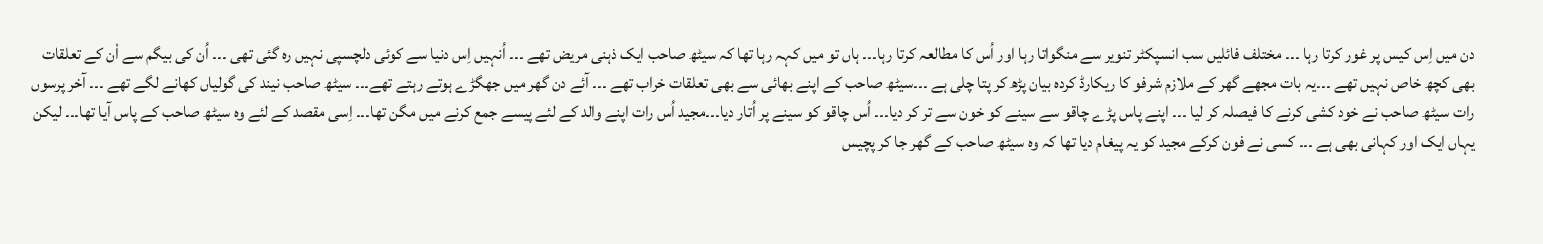دن میں اِس کیس پر غور کرتا رہا ۔۔۔ مختلف فائلیں سب انسپکٹر تنویر سے منگواتا رہا اور اُس کا مطالعہ کرتا رہا۔۔۔ ہاں تو میں کہہ رہا تھا کہ سیٹھ صاحب ایک ذہنی مریض تھے ۔۔۔ اُنہیں اِس دنیا سے کوئی دلچسپی نہیں رہ گئی تھی ۔۔۔ اُن کی بیگم سے اْن کے تعلقات بھی کچھ خاص نہیں تھے ۔۔۔یہ بات مجھے گھر کے ملازم شرفو کا ریکارڈ کردہ بیان پڑھ کر پتا چلی ہے ۔۔۔سیٹھ صاحب کے اپنے بھائی سے بھی تعلقات خراب تھے ۔۔۔ آئے دن گھر میں جھگڑے ہوتے رہتے تھے۔۔۔ سیٹھ صاحب نیند کی گولیاں کھانے لگے تھے ۔۔۔ آخر پرسوں رات سیٹھ صاحب نے خود کشی کرنے کا فیصلہ کر لیا ۔۔۔ اپنے پاس پڑے چاقو سے سینے کو خون سے تر کر دیا۔۔۔ اُس چاقو کو سینے پر اُتار دیا۔۔۔مجید اُس رات اپنے والد کے لئے پیسے جمع کرنے میں مگن تھا۔۔۔ اِسی مقصد کے لئے وہ سیٹھ صاحب کے پاس آیا تھا۔۔۔ لیکن یہاں ایک اور کہانی بھی ہے ۔۔۔ کسی نے فون کرکے مجید کو یہ پیغام دیا تھا کہ وہ سیٹھ صاحب کے گھر جا کر پچیس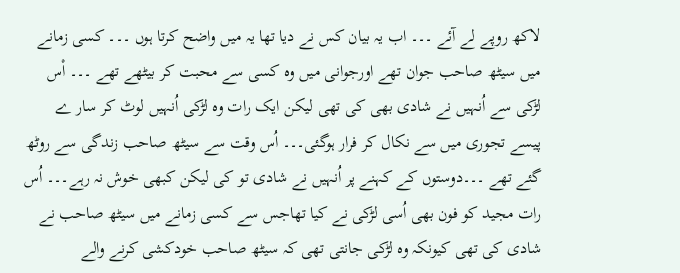لاکھ روپے لے آئے ۔۔۔ اب یہ بیان کس نے دیا تھا یہ میں واضح کرتا ہوں ۔۔۔ کسی زمانے میں سیٹھ صاحب جوان تھے اورجوانی میں وہ کسی سے محبت کر بیٹھے تھے ۔۔۔ اْس لڑکی سے اُنہیں نے شادی بھی کی تھی لیکن ایک رات وہ لڑکی اُنہیں لوٹ کر سار ے پیسے تجوری میں سے نکال کر فرار ہوگئی۔۔۔ اُس وقت سے سیٹھ صاحب زندگی سے روٹھ گئے تھے ۔۔۔دوستوں کے کہنے پر اُنہیں نے شادی تو کی لیکن کبھی خوش نہ رہے۔۔۔ اُس رات مجید کو فون بھی اُسی لڑکی نے کیا تھاجس سے کسی زمانے میں سیٹھ صاحب نے شادی کی تھی کیونکہ وہ لڑکی جانتی تھی کہ سیٹھ صاحب خودکشی کرنے والے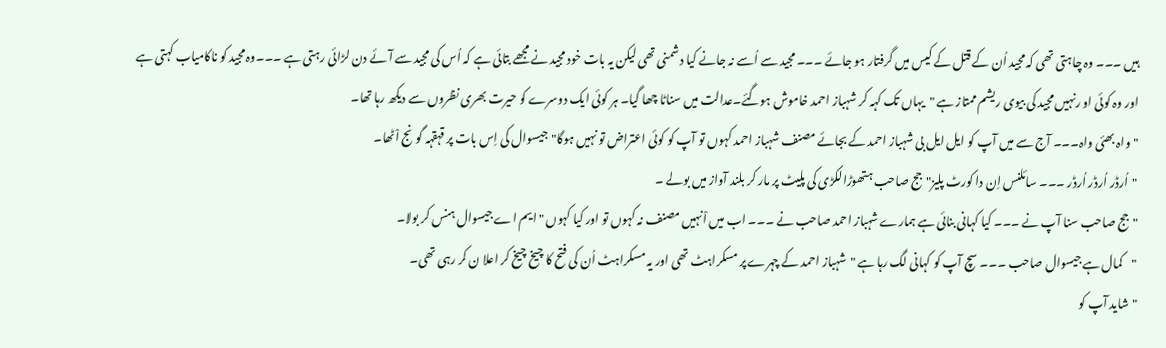ہیں ۔۔۔ وہ چاہتی تھی کہ مجید اُن کے قتل کے کیس میں گرفتار ہو جائے ۔۔۔ مجید سے اُسے نہ جانے کیا دشمنی تھی لیکن یہ بات خود مجید نے مجھے بتائی ہے کہ اُس کی مجید سے آئے دن لڑائی رہتی ہے ۔۔۔وہ مجید کو ناکامیاب کہتی ہے اور وہ کوئی او رنہیں مجید کی بیوی ریشم ممتاز ہے "یہاں تک کہہ کر شہباز احمد خاموش ہوگئے۔عدالت میں سناٹا چھا گیا۔ ہر کوئی ایک دوسرے کو حیرت بھری نظروں سے دیکھ رہا تھا۔
"واہ بھئی واہ۔۔۔ آج سے میں آپ کو ایل ایل بی شہباز احمد کے بجائے مصنف شہباز احمد کہوں تو آپ کو کوئی اعتراض تو نہیں ہوگا"جیسوال کی اِس بات پر قہقہہ گونج اْٹھا۔
"اُرڈر اُرڈر اُرڈر ۔۔۔ سائلنس اِن دا کورٹ پلیز"جج صاحب ہتھوڑالکڑی کی پلیٹ پر مار کر بلند آواز میں بولے ۔
"جج صاحب سنا آپ نے ۔۔۔ کیا کہانی بنائی ہے ہمارے شہباز احمد صاحب نے ۔۔۔ اب میں اْنہیں مصنف نہ کہوں تو اور کیا کہوں "ایم اے جیسوال ہنس کر بولا۔
"کمال ہے جیسوال صاحب ۔۔۔ سچ آپ کو کہانی لگ رہا ہے "شہباز احمد کے چہرے پر مسکراہٹ تھی اور یہ مسکراہٹ اُن کی فتح کا چیخ چیخ کر اعلا ن کر رہی تھی۔
"شاید آپ کو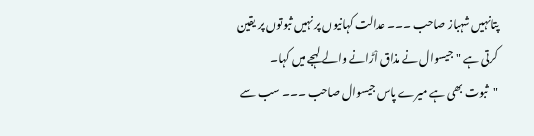پتانہیں شہباز صاحب ۔۔۔ عدالت کہانیوں پر نہیں ثبوتوں پر یقین کرتی ہے "جیسوال نے مذاق اْڑانے والے لہجے میں کہا۔
"ثبوت بھی ہے میرے پاس جیسوال صاحب ۔۔۔ سب سے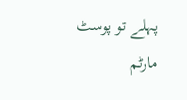پہلے تو پوسٹ مارٹم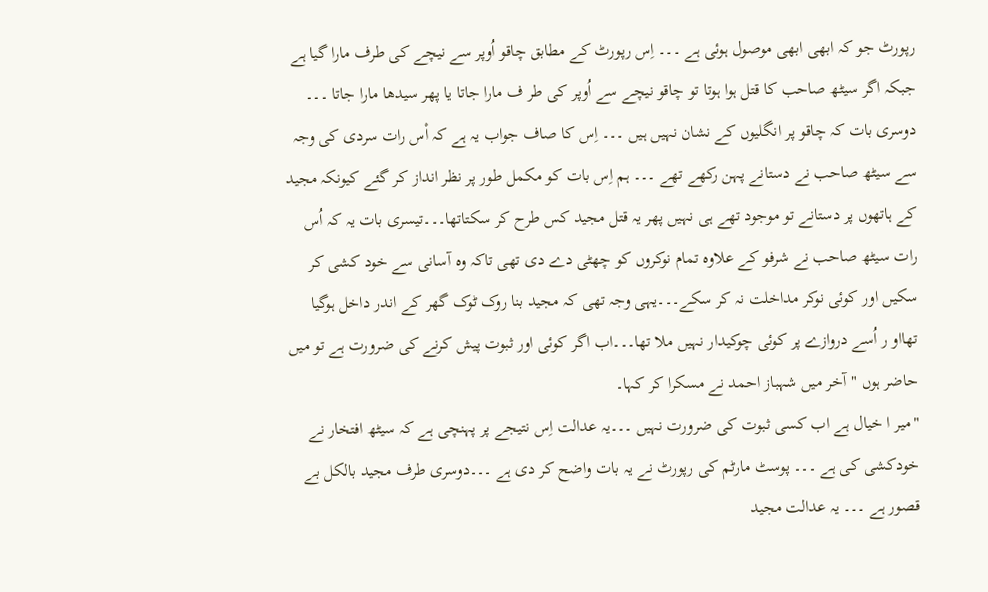رپورٹ جو کہ ابھی ابھی موصول ہوئی ہے ۔۔۔ اِس رپورٹ کے مطابق چاقو اُوپر سے نیچے کی طرف مارا گیا ہے جبکہ اگر سیٹھ صاحب کا قتل ہوا ہوتا تو چاقو نیچے سے اُوپر کی طر ف مارا جاتا یا پھر سیدھا مارا جاتا ۔۔۔ دوسری بات کہ چاقو پر انگلیوں کے نشان نہیں ہیں ۔۔۔ اِس کا صاف جواب یہ ہے کہ اْس رات سردی کی وجہ سے سیٹھ صاحب نے دستانے پہن رکھے تھے ۔۔۔ ہم اِس بات کو مکمل طور پر نظر انداز کر گئے کیونکہ مجید کے ہاتھوں پر دستانے تو موجود تھے ہی نہیں پھر یہ قتل مجید کس طرح کر سکتاتھا۔۔۔تیسری بات یہ کہ اُس رات سیٹھ صاحب نے شرفو کے علاوہ تمام نوکروں کو چھٹی دے دی تھی تاکہ وہ آسانی سے خود کشی کر سکیں اور کوئی نوکر مداخلت نہ کر سکے۔۔۔یہی وجہ تھی کہ مجید بنا روک ٹوک گھر کے اندر داخل ہوگیا تھااو ر اُسے دروازے پر کوئی چوکیدار نہیں ملا تھا۔۔۔اب اگر کوئی اور ثبوت پیش کرنے کی ضرورت ہے تو میں حاضر ہوں "آخر میں شہباز احمد نے مسکرا کر کہا۔
"میر ا خیال ہے اب کسی ثبوت کی ضرورت نہیں ۔۔۔یہ عدالت اِس نتیجے پر پہنچی ہے کہ سیٹھ افتخار نے خودکشی کی ہے ۔۔۔ پوسٹ مارٹم کی رپورٹ نے یہ بات واضح کر دی ہے ۔۔۔دوسری طرف مجید بالکل بے قصور ہے ۔۔۔ یہ عدالت مجید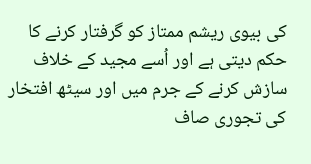کی بیوی ریشم ممتاز کو گرفتار کرنے کا حکم دیتی ہے اور اُسے مجید کے خلاف سازش کرنے کے جرم میں اور سیٹھ افتخار کی تجوری صاف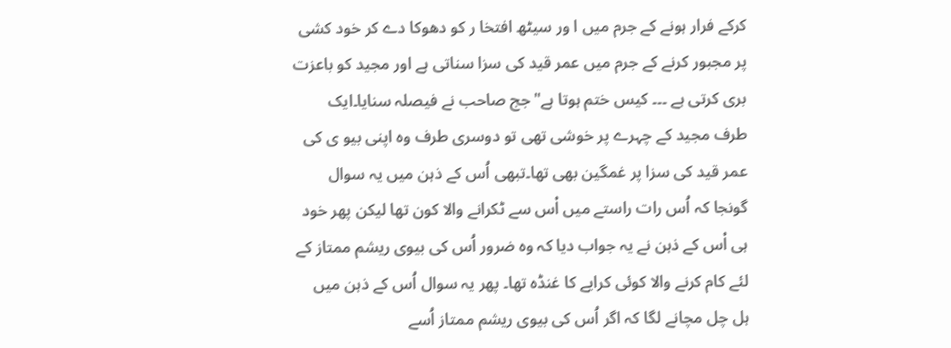کرکے فرار ہونے کے جرم میں ا ور سیٹھ افتخا ر کو دھوکا دے کر خود کشی پر مجبور کرنے کے جرم میں عمر قید کی سزا سناتی ہے اور مجید کو باعزت بری کرتی ہے ۔۔۔ کیس ختم ہوتا ہے"جج صاحب نے فیصلہ سنایا۔ایک طرف مجید کے چہرے پر خوشی تھی تو دوسری طرف وہ اپنی بیو ی کی عمر قید کی سزا پر غمگین بھی تھا۔تبھی اُس کے ذہن میں یہ سوال گونجا کہ اُس رات راستے میں اْس سے ٹکرانے والا کون تھا لیکن پھر خود ہی اْس کے ذہن نے یہ جواب دیا کہ وہ ضرور اُس کی بیوی ریشم ممتاز کے لئے کام کرنے والا کوئی کرایے کا غنڈہ تھا۔ پھر یہ سوال اُس کے ذہن میں ہل چل مچانے لگا کہ اگر اُس کی بیوی ریشم ممتاز اُسے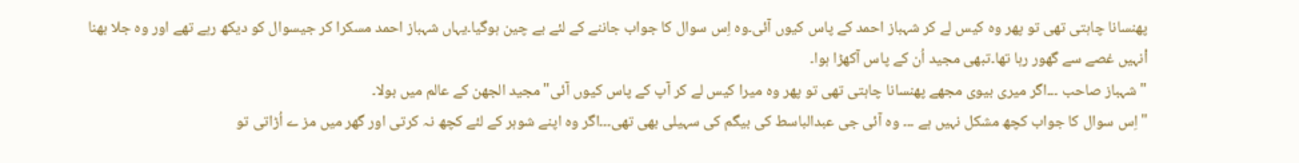پھنسانا چاہتی تھی تو پھر وہ کیس لے کر شہباز احمد کے پاس کیوں آئی۔وہ اِس سوال کا جواب جاننے کے لئے بے چین ہوگیا۔یہاں شہباز احمد مسکرا کر جیسوال کو دیکھ رہے تھے اور وہ جلا بھنا اْنہیں غصے سے گھور رہا تھا۔تبھی مجید اُن کے پاس آکھڑا ہوا۔
"شہباز صاحب ۔۔۔اگر میری بیوی مجھے پھنسانا چاہتی تھی تو پھر وہ میرا کیس لے کر آپ کے پاس کیوں آئی"مجید الجھن کے عالم میں بولا۔
"اِس سوال کا جواب کچھ مشکل نہیں ہے ۔۔۔ وہ آئی جی عبدالباسط کی بیگم کی سہیلی بھی تھی۔۔۔اگر وہ اپنے شوہر کے لئے کچھ نہ کرتی اور گھر میں مز ے اُڑاتی تو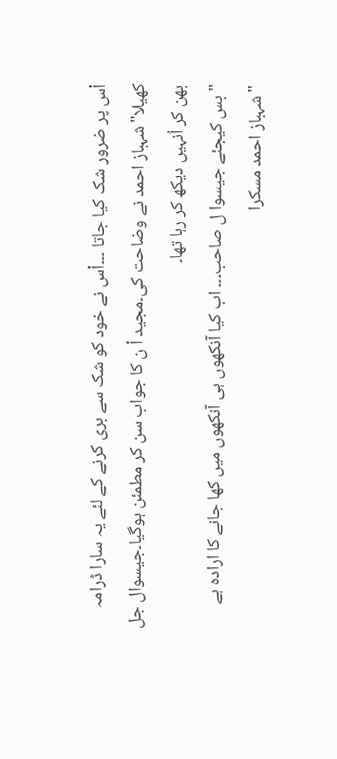اْس پر ضرور شک کیا جاتا ۔۔۔اْس نے خود کو شک سے بری کرنے کے لئے یہ سارا ڈرامہ کھیلا"شہباز احمد نے وضاحت کی۔مجید اْ ن کا جواب سن کر مطمئن ہوگیا۔جیسوال جل بھن کر اُنہیں دیکھ کر رہا تھا۔
"بس کیجئے جیسوا ل صاحب۔۔۔ اب کیا آنکھوں ہی آنکھوں میں کھا جانے کا ارادہ ہے "شہباز احمد مسکرا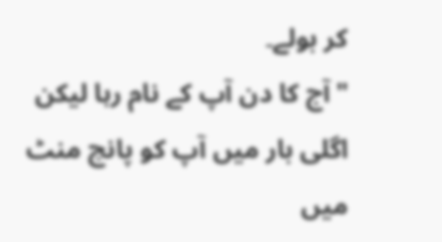کر بولے۔
"آج کا دن آپ کے نام رہا لیکن اگلی بار میں آپ کو پانچ منٹ میں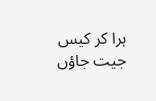ہرا کر کیس جیت جاؤں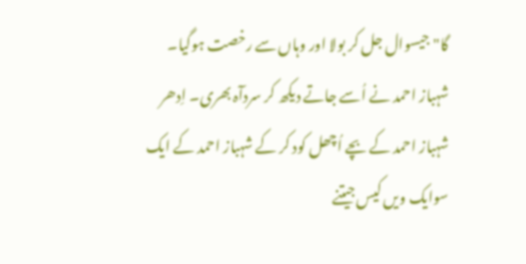گا"جیسوال جل کر بولا اور وہاں سے رخصت ہوگیا۔ شہباز احمد نے اُسے جاتے دیکھ کر سردآہ بھری۔ اِدھر شہباز احمد کے بچے اُچھل کود کر کے شہباز احمد کے ایک سوایک ویں کیس جیتنے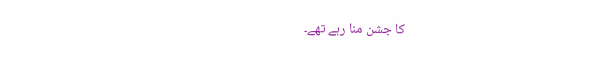کا جشن منا رہے تھے۔